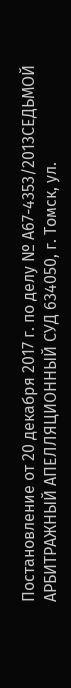Постановление от 20 декабря 2017 г. по делу № А67-4353/2013СЕДЬМОЙ АРБИТРАЖНЫЙ АПЕЛЛЯЦИОННЫЙ СУД 634050, г. Томск, ул.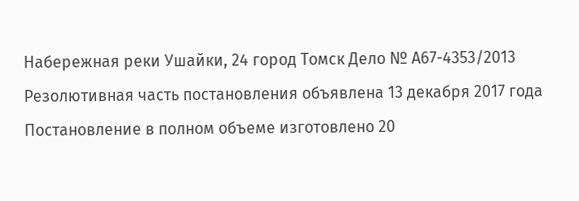Набережная реки Ушайки, 24 город Томск Дело № А67-4353/2013 Резолютивная часть постановления объявлена 13 декабря 2017 года Постановление в полном объеме изготовлено 20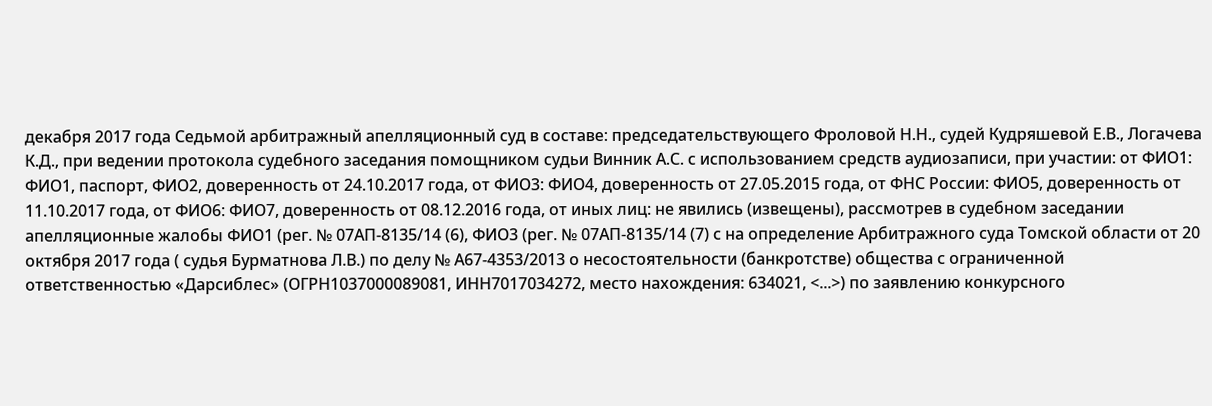декабря 2017 года Седьмой арбитражный апелляционный суд в составе: председательствующего Фроловой Н.Н., судей Кудряшевой Е.В., Логачева К.Д., при ведении протокола судебного заседания помощником судьи Винник А.С. с использованием средств аудиозаписи, при участии: от ФИО1: ФИО1, паспорт, ФИО2, доверенность от 24.10.2017 года, от ФИО3: ФИО4, доверенность от 27.05.2015 года, от ФНС России: ФИО5, доверенность от 11.10.2017 года, от ФИО6: ФИО7, доверенность от 08.12.2016 года, от иных лиц: не явились (извещены), рассмотрев в судебном заседании апелляционные жалобы ФИО1 (рег. № 07АП-8135/14 (6), ФИО3 (рег. № 07АП-8135/14 (7) с на определение Арбитражного суда Томской области от 20 октября 2017 года ( судья Бурматнова Л.В.) по делу № А67-4353/2013 о несостоятельности (банкротстве) общества с ограниченной ответственностью «Дарсиблес» (ОГРН1037000089081, ИНН7017034272, место нахождения: 634021, <...>) по заявлению конкурсного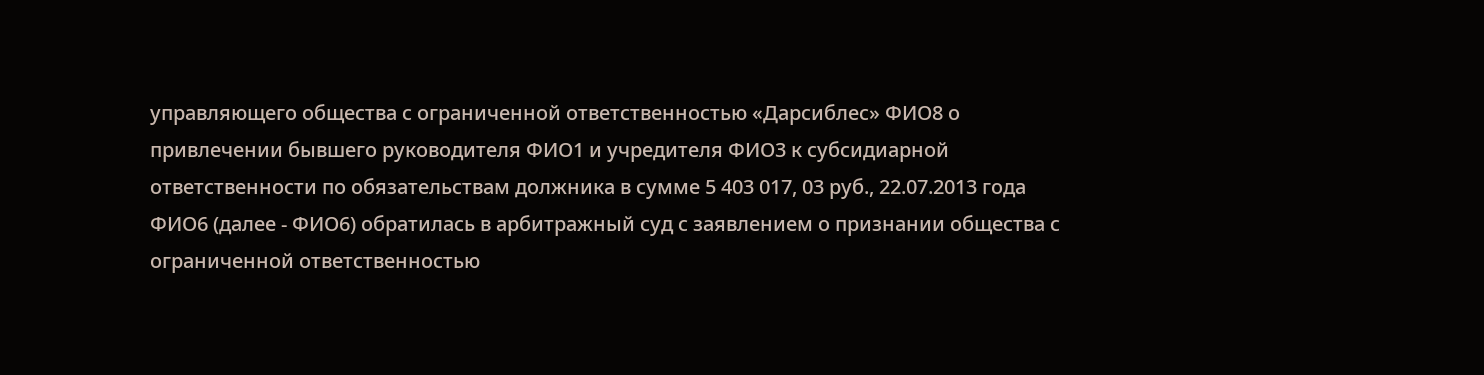управляющего общества с ограниченной ответственностью «Дарсиблес» ФИО8 о привлечении бывшего руководителя ФИО1 и учредителя ФИО3 к субсидиарной ответственности по обязательствам должника в сумме 5 403 017, 03 руб., 22.07.2013 года ФИО6 (далее - ФИО6) обратилась в арбитражный суд с заявлением о признании общества с ограниченной ответственностью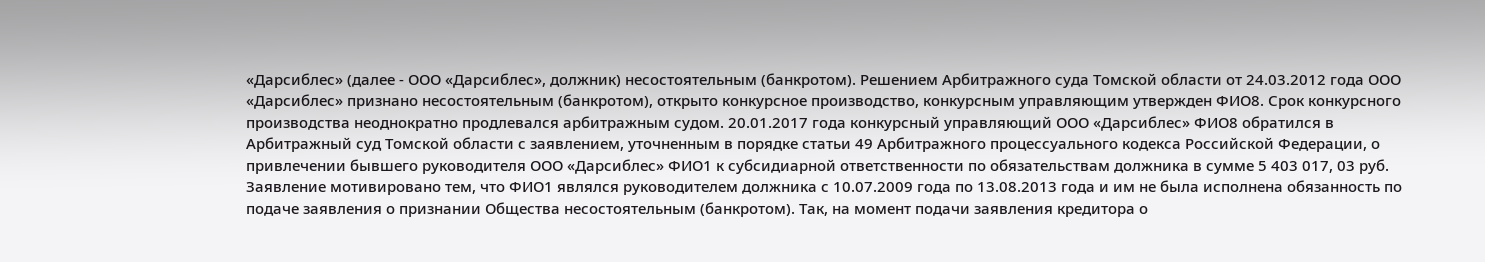«Дарсиблес» (далее - ООО «Дарсиблес», должник) несостоятельным (банкротом). Решением Арбитражного суда Томской области от 24.03.2012 года ООО «Дарсиблес» признано несостоятельным (банкротом), открыто конкурсное производство, конкурсным управляющим утвержден ФИО8. Срок конкурсного производства неоднократно продлевался арбитражным судом. 20.01.2017 года конкурсный управляющий ООО «Дарсиблес» ФИО8 обратился в Арбитражный суд Томской области с заявлением, уточненным в порядке статьи 49 Арбитражного процессуального кодекса Российской Федерации, о привлечении бывшего руководителя ООО «Дарсиблес» ФИО1 к субсидиарной ответственности по обязательствам должника в сумме 5 403 017, 03 руб. Заявление мотивировано тем, что ФИО1 являлся руководителем должника с 10.07.2009 года по 13.08.2013 года и им не была исполнена обязанность по подаче заявления о признании Общества несостоятельным (банкротом). Так, на момент подачи заявления кредитора о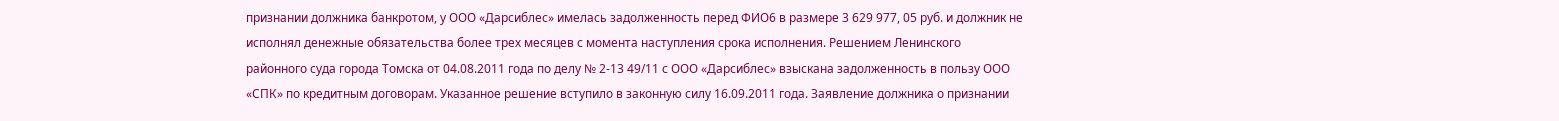признании должника банкротом, у ООО «Дарсиблес» имелась задолженность перед ФИО6 в размере 3 629 977, 05 руб. и должник не исполнял денежные обязательства более трех месяцев с момента наступления срока исполнения. Решением Ленинского районного суда города Томска от 04.08.2011 года по делу № 2-13 49/11 с ООО «Дарсиблес» взыскана задолженность в пользу ООО «СПК» по кредитным договорам. Указанное решение вступило в законную силу 16.09.2011 года. Заявление должника о признании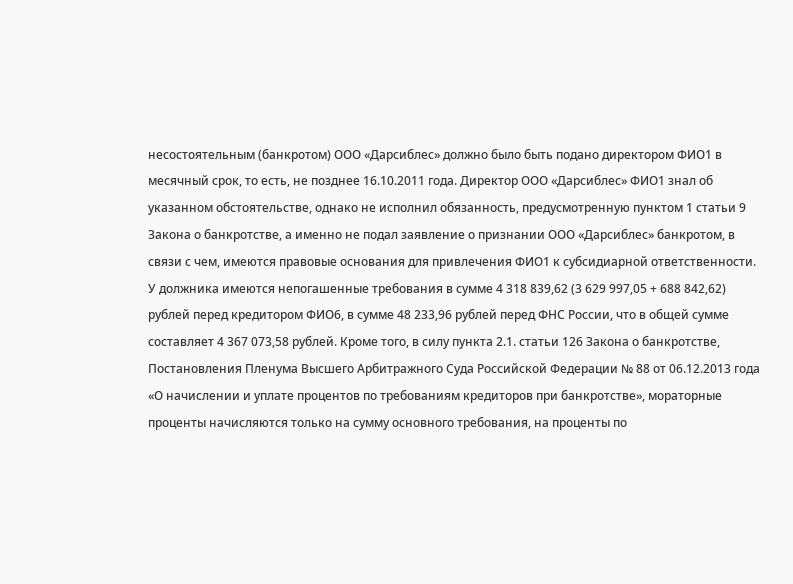несостоятельным (банкротом) ООО «Дарсиблес» должно было быть подано директором ФИО1 в месячный срок, то есть, не позднее 16.10.2011 года. Директор ООО «Дарсиблес» ФИО1 знал об указанном обстоятельстве, однако не исполнил обязанность, предусмотренную пунктом 1 статьи 9 Закона о банкротстве, а именно не подал заявление о признании ООО «Дарсиблес» банкротом, в связи с чем, имеются правовые основания для привлечения ФИО1 к субсидиарной ответственности. У должника имеются непогашенные требования в сумме 4 318 839,62 (3 629 997,05 + 688 842,62) рублей перед кредитором ФИО6, в сумме 48 233,96 рублей перед ФНС России, что в общей сумме составляет 4 367 073,58 рублей. Кроме того, в силу пункта 2.1. статьи 126 Закона о банкротстве, Постановления Пленума Высшего Арбитражного Суда Российской Федерации № 88 от 06.12.2013 года «О начислении и уплате процентов по требованиям кредиторов при банкротстве», мораторные проценты начисляются только на сумму основного требования, на проценты по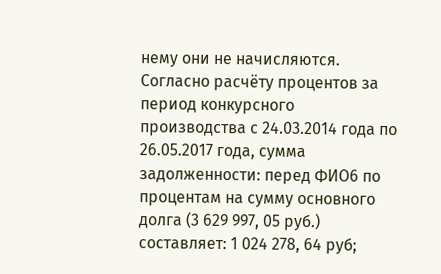нему они не начисляются. Согласно расчёту процентов за период конкурсного производства с 24.03.2014 года по 26.05.2017 года, сумма задолженности: перед ФИО6 по процентам на сумму основного долга (3 629 997, 05 руб.) составляет: 1 024 278, 64 руб;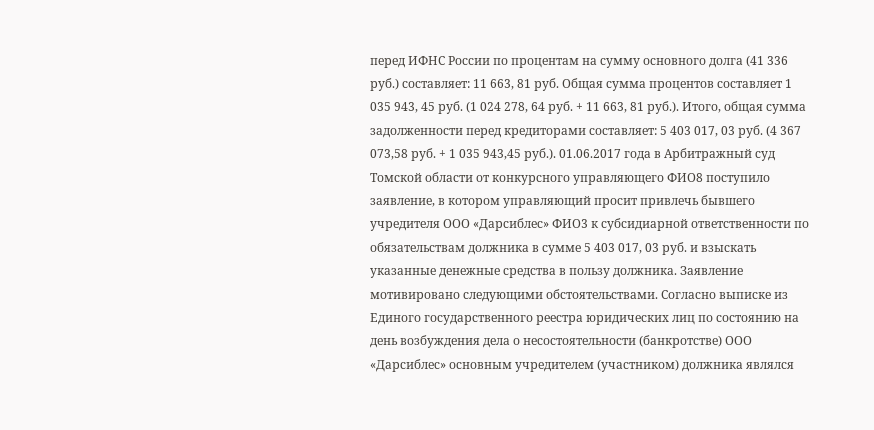перед ИФНС России по процентам на сумму основного долга (41 336 руб.) составляет: 11 663, 81 руб. Общая сумма процентов составляет 1 035 943, 45 руб. (1 024 278, 64 руб. + 11 663, 81 руб.). Итого, общая сумма задолженности перед кредиторами составляет: 5 403 017, 03 руб. (4 367 073,58 руб. + 1 035 943,45 руб.). 01.06.2017 года в Арбитражный суд Томской области от конкурсного управляющего ФИО8 поступило заявление, в котором управляющий просит привлечь бывшего учредителя ООО «Дарсиблес» ФИО3 к субсидиарной ответственности по обязательствам должника в сумме 5 403 017, 03 руб. и взыскать указанные денежные средства в пользу должника. Заявление мотивировано следующими обстоятельствами. Согласно выписке из Единого государственного реестра юридических лиц по состоянию на день возбуждения дела о несостоятельности (банкротстве) ООО «Дарсиблес» основным учредителем (участником) должника являлся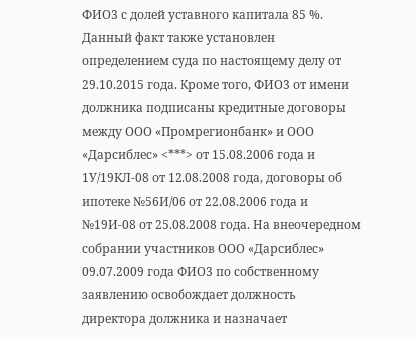ФИО3 с долей уставного капитала 85 %. Данный факт также установлен определением суда по настоящему делу от 29.10.2015 года. Кроме того, ФИО3 от имени должника подписаны кредитные договоры между ООО «Промрегионбанк» и ООО «Дарсиблес» <***> от 15.08.2006 года и 1У/19КЛ-08 от 12.08.2008 года, договоры об ипотеке №56И/06 от 22.08.2006 года и №19И-08 от 25.08.2008 года. На внеочередном собрании участников ООО «Дарсиблес» 09.07.2009 года ФИО3 по собственному заявлению освобождает должность директора должника и назначает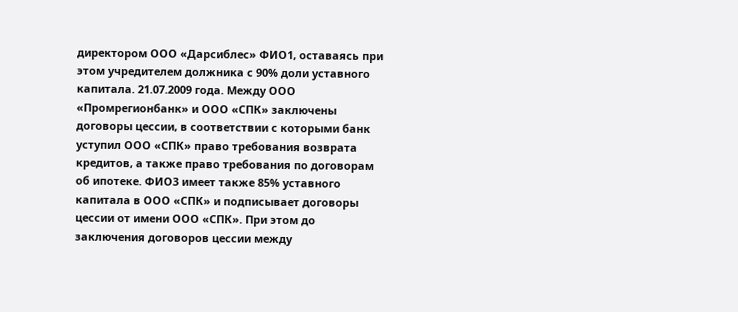директором ООО «Дарсиблес» ФИО1, оставаясь при этом учредителем должника с 90% доли уставного капитала. 21.07.2009 года. Между ООО «Промрегионбанк» и ООО «СПК» заключены договоры цессии, в соответствии с которыми банк уступил ООО «СПК» право требования возврата кредитов, а также право требования по договорам об ипотеке. ФИО3 имеет также 85% уставного капитала в ООО «СПК» и подписывает договоры цессии от имени ООО «СПК». При этом до заключения договоров цессии между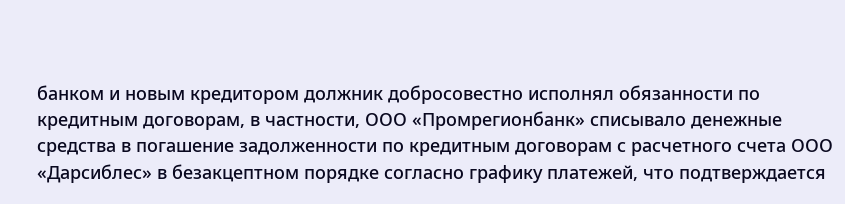банком и новым кредитором должник добросовестно исполнял обязанности по кредитным договорам, в частности, ООО «Промрегионбанк» списывало денежные средства в погашение задолженности по кредитным договорам с расчетного счета ООО «Дарсиблес» в безакцептном порядке согласно графику платежей, что подтверждается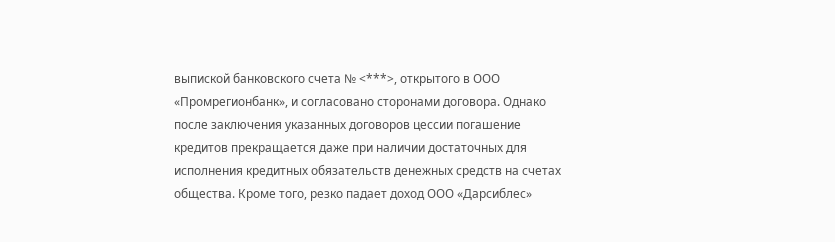выпиской банковского счета № <***>, открытого в ООО «Промрегионбанк», и согласовано сторонами договора. Однако после заключения указанных договоров цессии погашение кредитов прекращается даже при наличии достаточных для исполнения кредитных обязательств денежных средств на счетах общества. Кроме того, резко падает доход ООО «Дарсиблес»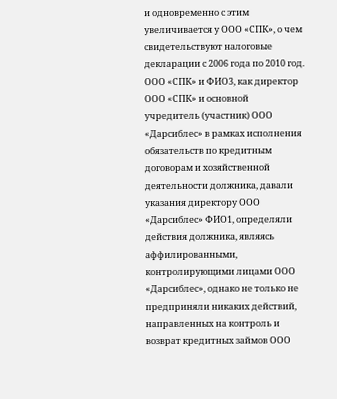и одновременно с этим увеличивается у ООО «СПК», о чем свидетельствуют налоговые декларации с 2006 года по 2010 год. ООО «СПК» и ФИО3, как директор ООО «СПК» и основной учредитель (участник) ООО «Дарсиблес» в рамках исполнения обязательств по кредитным договорам и хозяйственной деятельности должника, давали указания директору ООО «Дарсиблес» ФИО1, определяли действия должника, являясь аффилированными, контролирующими лицами ООО «Дарсиблес», однако не только не предприняли никаких действий, направленных на контроль и возврат кредитных займов ООО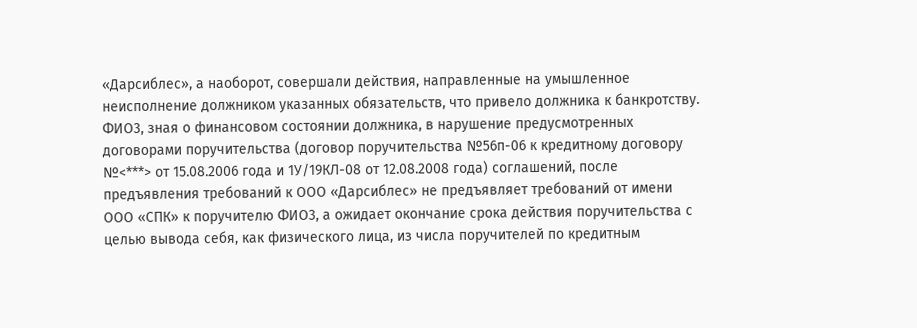«Дарсиблес», а наоборот, совершали действия, направленные на умышленное неисполнение должником указанных обязательств, что привело должника к банкротству. ФИО3, зная о финансовом состоянии должника, в нарушение предусмотренных договорами поручительства (договор поручительства №56п-06 к кредитному договору №<***> от 15.08.2006 года и 1У/19КЛ-08 от 12.08.2008 года) соглашений, после предъявления требований к ООО «Дарсиблес» не предъявляет требований от имени ООО «СПК» к поручителю ФИО3, а ожидает окончание срока действия поручительства с целью вывода себя, как физического лица, из числа поручителей по кредитным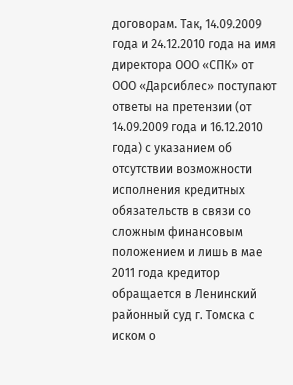договорам. Так, 14.09.2009 года и 24.12.2010 года на имя директора ООО «СПК» от ООО «Дарсиблес» поступают ответы на претензии (от 14.09.2009 года и 16.12.2010 года) с указанием об отсутствии возможности исполнения кредитных обязательств в связи со сложным финансовым положением и лишь в мае 2011 года кредитор обращается в Ленинский районный суд г. Томска с иском о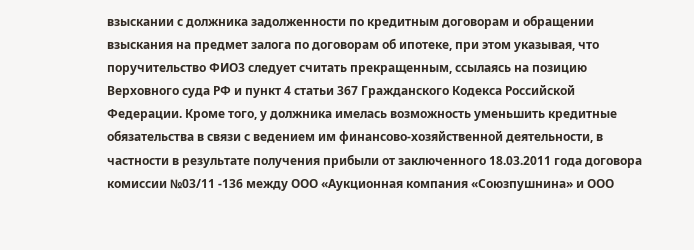взыскании с должника задолженности по кредитным договорам и обращении взыскания на предмет залога по договорам об ипотеке, при этом указывая, что поручительство ФИО3 следует считать прекращенным, ссылаясь на позицию Верховного суда РФ и пункт 4 статьи 367 Гражданского Кодекса Российской Федерации. Кроме того, у должника имелась возможность уменьшить кредитные обязательства в связи с ведением им финансово-хозяйственной деятельности, в частности в результате получения прибыли от заключенного 18.03.2011 года договора комиссии №03/11 -136 между ООО «Аукционная компания «Союзпушнина» и ООО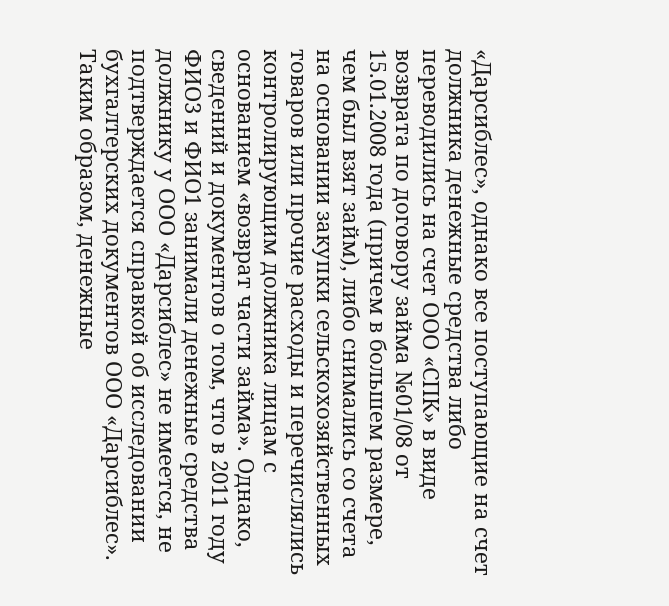«Дарсиблес», однако все поступающие на счет должника денежные средства либо переводились на счет ООО «СПК» в виде возврата по договору займа №01/08 от 15.01.2008 года (причем в большем размере, чем был взят займ), либо снимались со счета на основании закупки сельскохозяйственных товаров или прочие расходы и перечислялись контролирующим должника лицам с основанием «возврат части займа». Однако, сведений и документов о том, что в 2011 году ФИО3 и ФИО1 занимали денежные средства должнику у ООО «Дарсиблес» не имеется, не подтверждается справкой об исследовании бухгалтерских документов ООО «Дарсиблес». Таким образом, денежные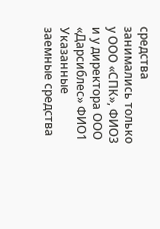средства занимались только у ООО «СПК», ФИО3 и у директора ООО «Дарсиблес» ФИО1 Указанные заемные средства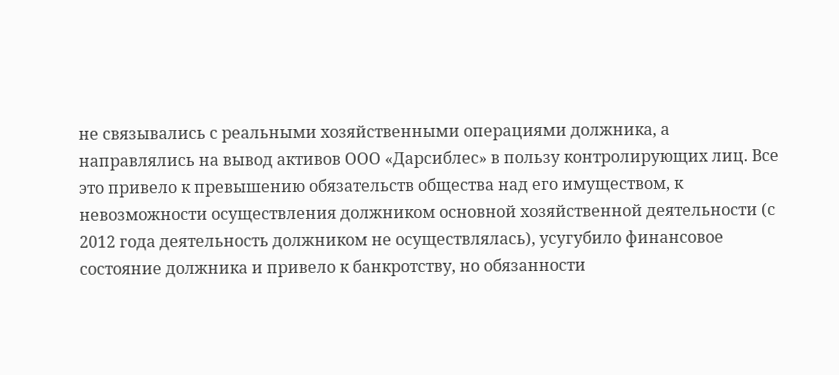не связывались с реальными хозяйственными операциями должника, а направлялись на вывод активов ООО «Дарсиблес» в пользу контролирующих лиц. Все это привело к превышению обязательств общества над его имуществом, к невозможности осуществления должником основной хозяйственной деятельности (с 2012 года деятельность должником не осуществлялась), усугубило финансовое состояние должника и привело к банкротству, но обязанности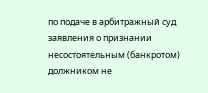по подаче в арбитражный суд заявления о признании несостоятельным (банкротом) должником не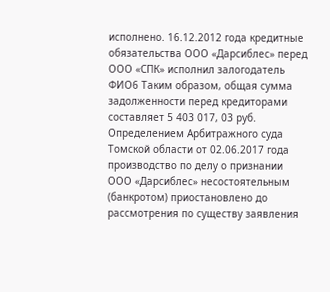исполнено. 16.12.2012 года кредитные обязательства ООО «Дарсиблес» перед ООО «СПК» исполнил залогодатель ФИО6 Таким образом, общая сумма задолженности перед кредиторами составляет 5 403 017, 03 руб. Определением Арбитражного суда Томской области от 02.06.2017 года производство по делу о признании ООО «Дарсиблес» несостоятельным (банкротом) приостановлено до рассмотрения по существу заявления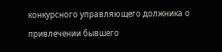конкурсного управляющего должника о привлечении бывшего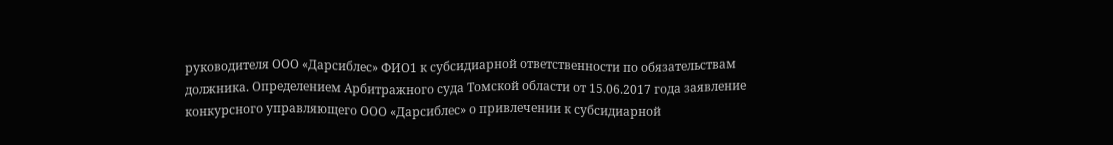руководителя ООО «Дарсиблес» ФИО1 к субсидиарной ответственности по обязательствам должника. Определением Арбитражного суда Томской области от 15.06.2017 года заявление конкурсного управляющего ООО «Дарсиблес» о привлечении к субсидиарной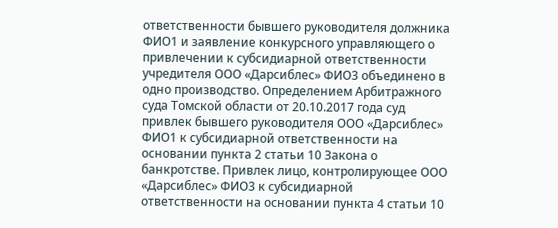ответственности бывшего руководителя должника ФИО1 и заявление конкурсного управляющего о привлечении к субсидиарной ответственности учредителя ООО «Дарсиблес» ФИО3 объединено в одно производство. Определением Арбитражного суда Томской области от 20.10.2017 года суд привлек бывшего руководителя ООО «Дарсиблес» ФИО1 к субсидиарной ответственности на основании пункта 2 статьи 10 Закона о банкротстве. Привлек лицо, контролирующее ООО «Дарсиблес» ФИО3 к субсидиарной ответственности на основании пункта 4 статьи 10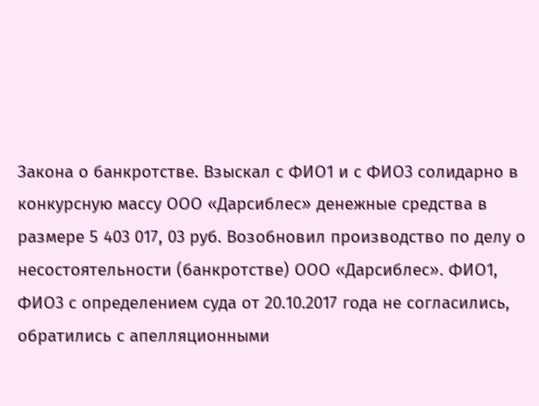Закона о банкротстве. Взыскал с ФИО1 и с ФИО3 солидарно в конкурсную массу ООО «Дарсиблес» денежные средства в размере 5 403 017, 03 руб. Возобновил производство по делу о несостоятельности (банкротстве) ООО «Дарсиблес». ФИО1, ФИО3 с определением суда от 20.10.2017 года не согласились, обратились с апелляционными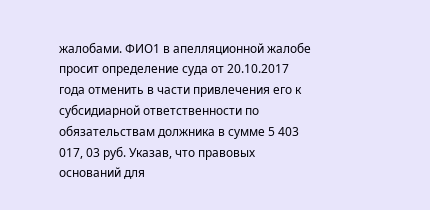жалобами. ФИО1 в апелляционной жалобе просит определение суда от 20.10.2017 года отменить в части привлечения его к субсидиарной ответственности по обязательствам должника в сумме 5 403 017, 03 руб. Указав, что правовых оснований для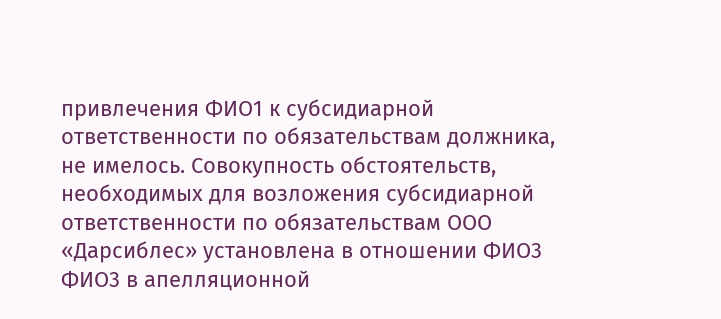привлечения ФИО1 к субсидиарной ответственности по обязательствам должника, не имелось. Совокупность обстоятельств, необходимых для возложения субсидиарной ответственности по обязательствам ООО «Дарсиблес» установлена в отношении ФИО3 ФИО3 в апелляционной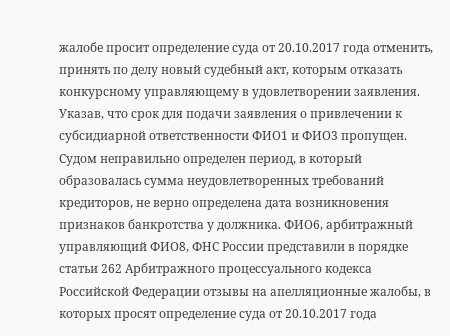жалобе просит определение суда от 20.10.2017 года отменить, принять по делу новый судебный акт, которым отказать конкурсному управляющему в удовлетворении заявления. Указав, что срок для подачи заявления о привлечении к субсидиарной ответственности ФИО1 и ФИО3 пропущен. Судом неправильно определен период, в который образовалась сумма неудовлетворенных требований кредиторов, не верно определена дата возникновения признаков банкротства у должника. ФИО6, арбитражный управляющий ФИО8, ФНС России представили в порядке статьи 262 Арбитражного процессуального кодекса Российской Федерации отзывы на апелляционные жалобы, в которых просят определение суда от 20.10.2017 года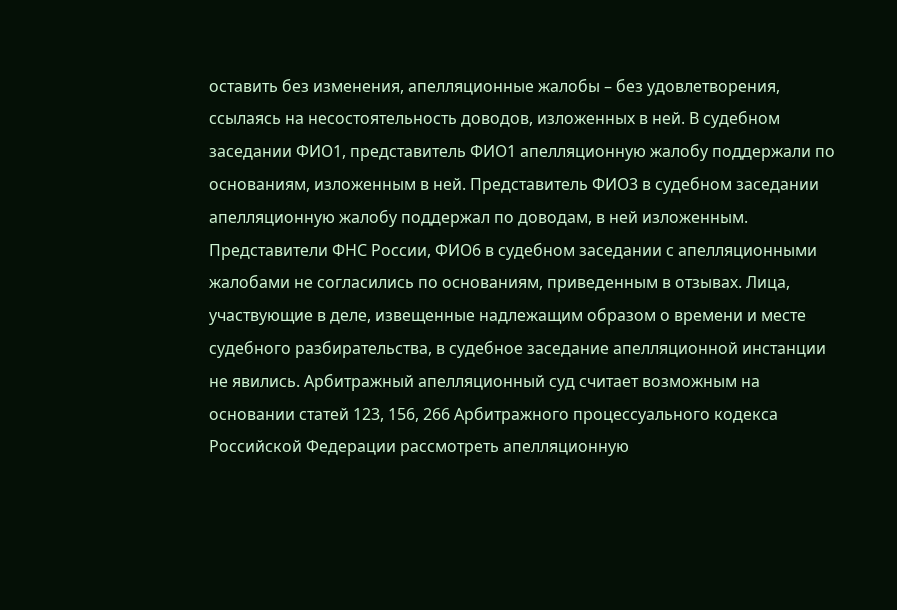оставить без изменения, апелляционные жалобы – без удовлетворения, ссылаясь на несостоятельность доводов, изложенных в ней. В судебном заседании ФИО1, представитель ФИО1 апелляционную жалобу поддержали по основаниям, изложенным в ней. Представитель ФИО3 в судебном заседании апелляционную жалобу поддержал по доводам, в ней изложенным. Представители ФНС России, ФИО6 в судебном заседании с апелляционными жалобами не согласились по основаниям, приведенным в отзывах. Лица, участвующие в деле, извещенные надлежащим образом о времени и месте судебного разбирательства, в судебное заседание апелляционной инстанции не явились. Арбитражный апелляционный суд считает возможным на основании статей 123, 156, 266 Арбитражного процессуального кодекса Российской Федерации рассмотреть апелляционную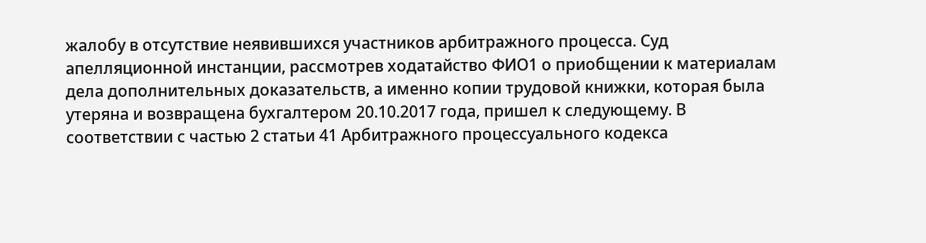жалобу в отсутствие неявившихся участников арбитражного процесса. Суд апелляционной инстанции, рассмотрев ходатайство ФИО1 о приобщении к материалам дела дополнительных доказательств, а именно копии трудовой книжки, которая была утеряна и возвращена бухгалтером 20.10.2017 года, пришел к следующему. В соответствии с частью 2 статьи 41 Арбитражного процессуального кодекса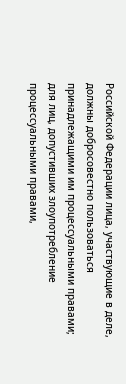Российской Федерации лица, участвующие в деле, должны добросовестно пользоваться принадлежащими им процессуальными правами; для лиц, допустивших злоупотребление процессуальными правами,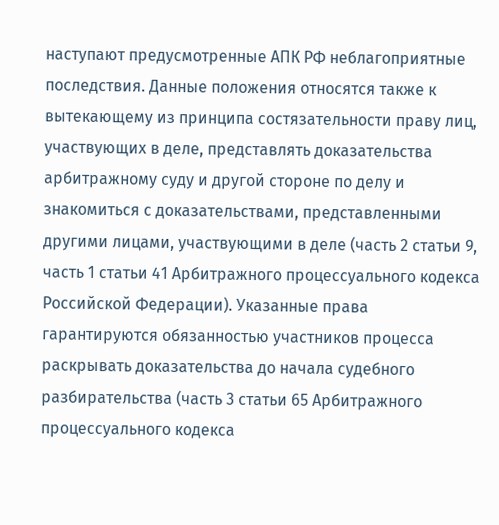наступают предусмотренные АПК РФ неблагоприятные последствия. Данные положения относятся также к вытекающему из принципа состязательности праву лиц, участвующих в деле, представлять доказательства арбитражному суду и другой стороне по делу и знакомиться с доказательствами, представленными другими лицами, участвующими в деле (часть 2 статьи 9, часть 1 статьи 41 Арбитражного процессуального кодекса Российской Федерации). Указанные права гарантируются обязанностью участников процесса раскрывать доказательства до начала судебного разбирательства (часть 3 статьи 65 Арбитражного процессуального кодекса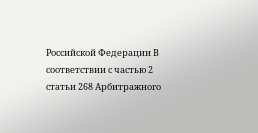Российской Федерации В соответствии с частью 2 статьи 268 Арбитражного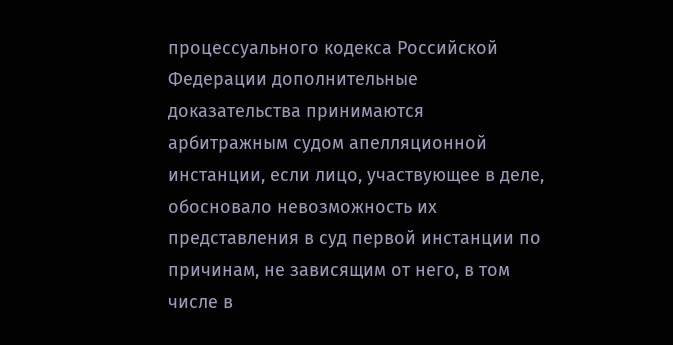процессуального кодекса Российской Федерации дополнительные доказательства принимаются арбитражным судом апелляционной инстанции, если лицо, участвующее в деле, обосновало невозможность их представления в суд первой инстанции по причинам, не зависящим от него, в том числе в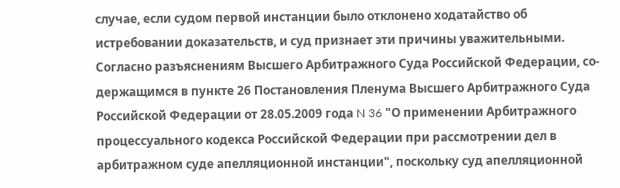случае, если судом первой инстанции было отклонено ходатайство об истребовании доказательств, и суд признает эти причины уважительными. Согласно разъяснениям Высшего Арбитражного Суда Российской Федерации, со-держащимся в пункте 26 Постановления Пленума Высшего Арбитражного Суда Российской Федерации от 28.05.2009 года N 36 "О применении Арбитражного процессуального кодекса Российской Федерации при рассмотрении дел в арбитражном суде апелляционной инстанции", поскольку суд апелляционной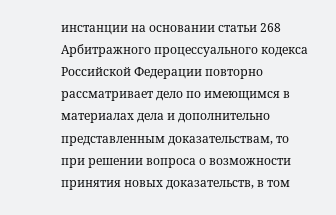инстанции на основании статьи 268 Арбитражного процессуального кодекса Российской Федерации повторно рассматривает дело по имеющимся в материалах дела и дополнительно представленным доказательствам, то при решении вопроса о возможности принятия новых доказательств, в том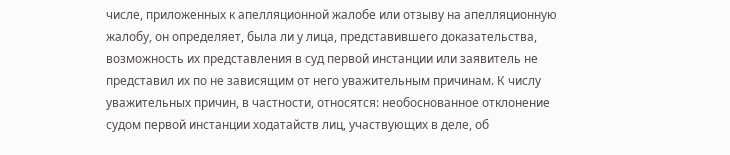числе, приложенных к апелляционной жалобе или отзыву на апелляционную жалобу, он определяет, была ли у лица, представившего доказательства, возможность их представления в суд первой инстанции или заявитель не представил их по не зависящим от него уважительным причинам. К числу уважительных причин, в частности, относятся: необоснованное отклонение судом первой инстанции ходатайств лиц, участвующих в деле, об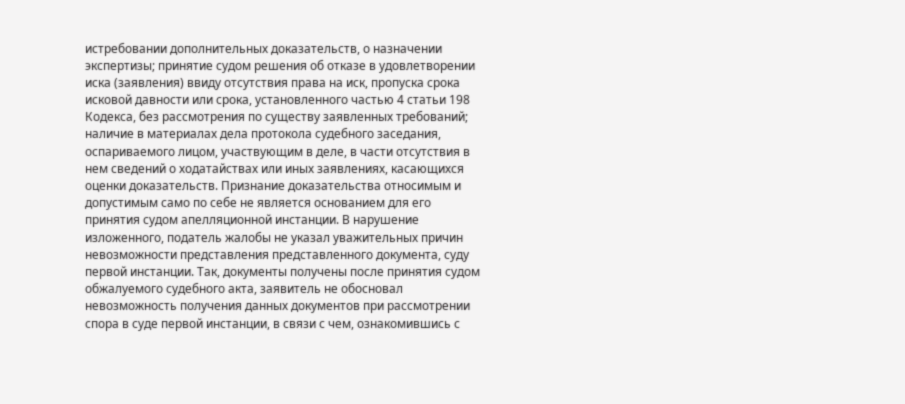истребовании дополнительных доказательств, о назначении экспертизы; принятие судом решения об отказе в удовлетворении иска (заявления) ввиду отсутствия права на иск, пропуска срока исковой давности или срока, установленного частью 4 статьи 198 Кодекса, без рассмотрения по существу заявленных требований; наличие в материалах дела протокола судебного заседания, оспариваемого лицом, участвующим в деле, в части отсутствия в нем сведений о ходатайствах или иных заявлениях, касающихся оценки доказательств. Признание доказательства относимым и допустимым само по себе не является основанием для его принятия судом апелляционной инстанции. В нарушение изложенного, податель жалобы не указал уважительных причин невозможности представления представленного документа, суду первой инстанции. Так, документы получены после принятия судом обжалуемого судебного акта, заявитель не обосновал невозможность получения данных документов при рассмотрении спора в суде первой инстанции, в связи с чем, ознакомившись с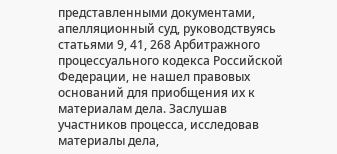представленными документами, апелляционный суд, руководствуясь статьями 9, 41, 268 Арбитражного процессуального кодекса Российской Федерации, не нашел правовых оснований для приобщения их к материалам дела. Заслушав участников процесса, исследовав материалы дела,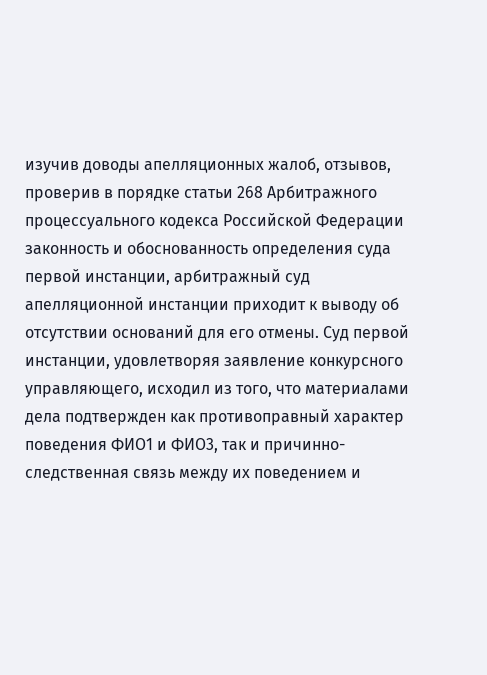изучив доводы апелляционных жалоб, отзывов, проверив в порядке статьи 268 Арбитражного процессуального кодекса Российской Федерации законность и обоснованность определения суда первой инстанции, арбитражный суд апелляционной инстанции приходит к выводу об отсутствии оснований для его отмены. Суд первой инстанции, удовлетворяя заявление конкурсного управляющего, исходил из того, что материалами дела подтвержден как противоправный характер поведения ФИО1 и ФИО3, так и причинно-следственная связь между их поведением и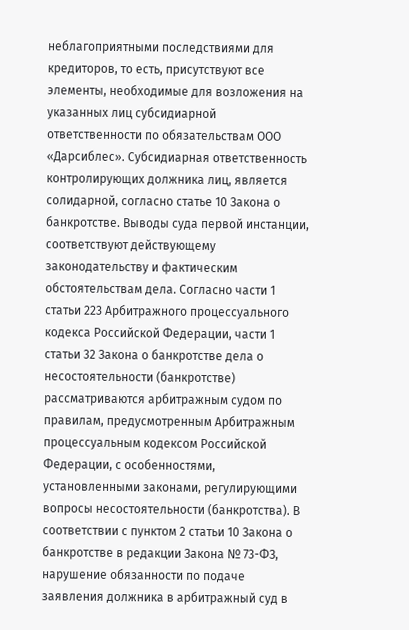неблагоприятными последствиями для кредиторов, то есть, присутствуют все элементы, необходимые для возложения на указанных лиц субсидиарной ответственности по обязательствам ООО «Дарсиблес». Субсидиарная ответственность контролирующих должника лиц, является солидарной, согласно статье 10 Закона о банкротстве. Выводы суда первой инстанции, соответствуют действующему законодательству и фактическим обстоятельствам дела. Согласно части 1 статьи 223 Арбитражного процессуального кодекса Российской Федерации, части 1 статьи 32 Закона о банкротстве дела о несостоятельности (банкротстве) рассматриваются арбитражным судом по правилам, предусмотренным Арбитражным процессуальным кодексом Российской Федерации, с особенностями, установленными законами, регулирующими вопросы несостоятельности (банкротства). В соответствии с пунктом 2 статьи 10 Закона о банкротстве в редакции Закона № 73-ФЗ, нарушение обязанности по подаче заявления должника в арбитражный суд в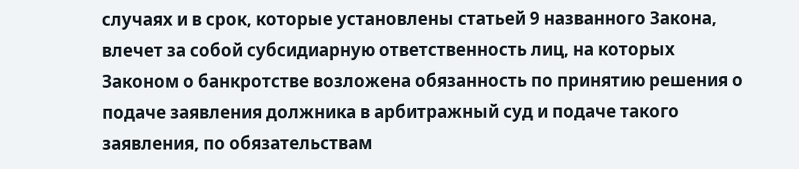случаях и в срок, которые установлены статьей 9 названного Закона, влечет за собой субсидиарную ответственность лиц, на которых Законом о банкротстве возложена обязанность по принятию решения о подаче заявления должника в арбитражный суд и подаче такого заявления, по обязательствам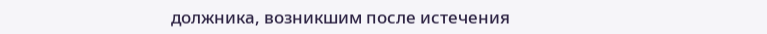должника, возникшим после истечения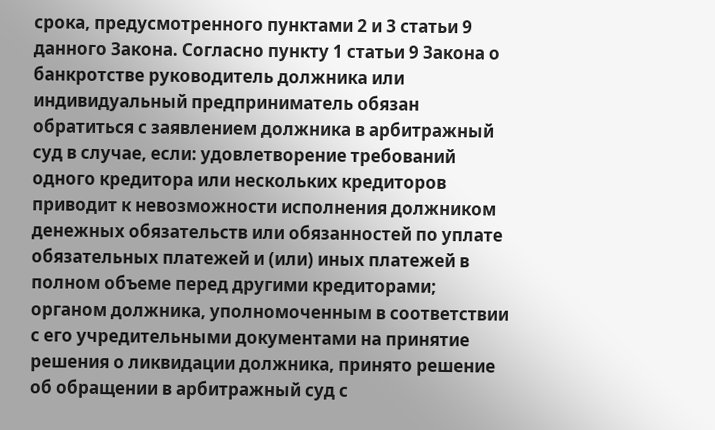срока, предусмотренного пунктами 2 и 3 статьи 9 данного Закона. Согласно пункту 1 статьи 9 Закона о банкротстве руководитель должника или индивидуальный предприниматель обязан обратиться с заявлением должника в арбитражный суд в случае, если: удовлетворение требований одного кредитора или нескольких кредиторов приводит к невозможности исполнения должником денежных обязательств или обязанностей по уплате обязательных платежей и (или) иных платежей в полном объеме перед другими кредиторами; органом должника, уполномоченным в соответствии с его учредительными документами на принятие решения о ликвидации должника, принято решение об обращении в арбитражный суд с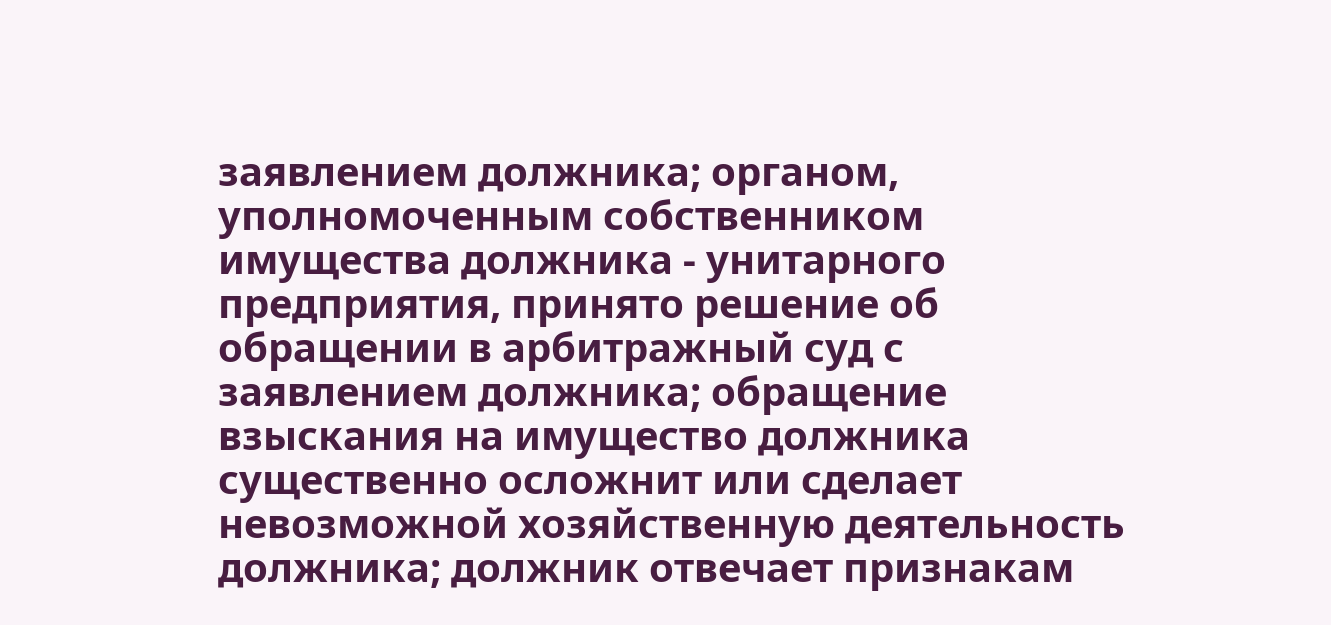заявлением должника; органом, уполномоченным собственником имущества должника - унитарного предприятия, принято решение об обращении в арбитражный суд с заявлением должника; обращение взыскания на имущество должника существенно осложнит или сделает невозможной хозяйственную деятельность должника; должник отвечает признакам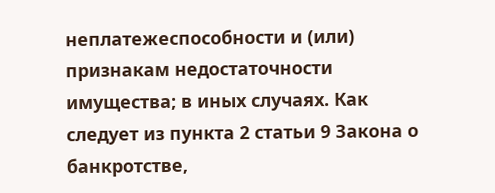неплатежеспособности и (или) признакам недостаточности имущества; в иных случаях. Как следует из пункта 2 статьи 9 Закона о банкротстве,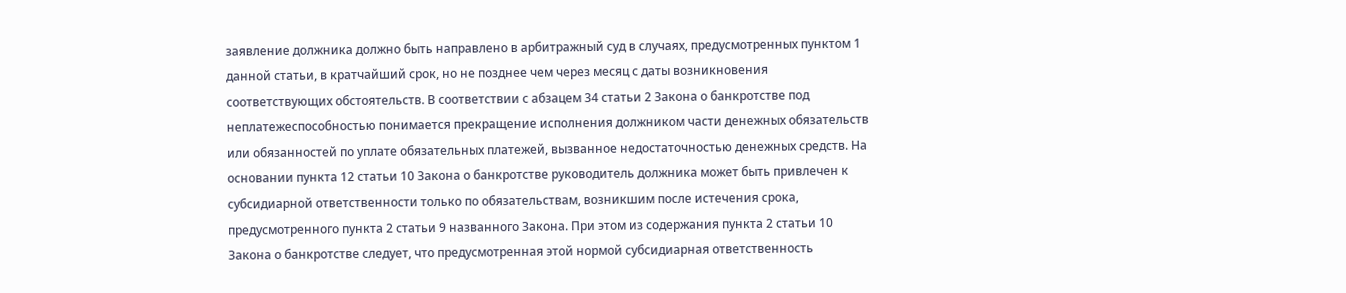заявление должника должно быть направлено в арбитражный суд в случаях, предусмотренных пунктом 1 данной статьи, в кратчайший срок, но не позднее чем через месяц с даты возникновения соответствующих обстоятельств. В соответствии с абзацем 34 статьи 2 Закона о банкротстве под неплатежеспособностью понимается прекращение исполнения должником части денежных обязательств или обязанностей по уплате обязательных платежей, вызванное недостаточностью денежных средств. На основании пункта 12 статьи 10 Закона о банкротстве руководитель должника может быть привлечен к субсидиарной ответственности только по обязательствам, возникшим после истечения срока, предусмотренного пункта 2 статьи 9 названного Закона. При этом из содержания пункта 2 статьи 10 Закона о банкротстве следует, что предусмотренная этой нормой субсидиарная ответственность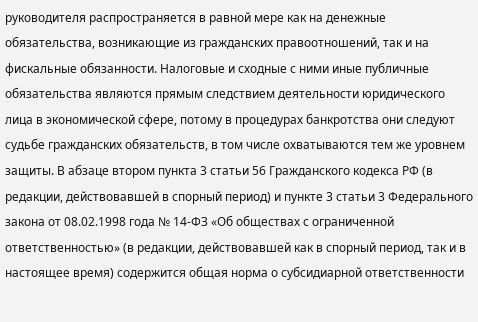руководителя распространяется в равной мере как на денежные обязательства, возникающие из гражданских правоотношений, так и на фискальные обязанности. Налоговые и сходные с ними иные публичные обязательства являются прямым следствием деятельности юридического лица в экономической сфере, потому в процедурах банкротства они следуют судьбе гражданских обязательств, в том числе охватываются тем же уровнем защиты. В абзаце втором пункта 3 статьи 56 Гражданского кодекса РФ (в редакции, действовавшей в спорный период) и пункте 3 статьи 3 Федерального закона от 08.02.1998 года № 14-ФЗ «Об обществах с ограниченной ответственностью» (в редакции, действовавшей как в спорный период, так и в настоящее время) содержится общая норма о субсидиарной ответственности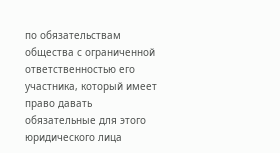по обязательствам общества с ограниченной ответственностью его участника, который имеет право давать обязательные для этого юридического лица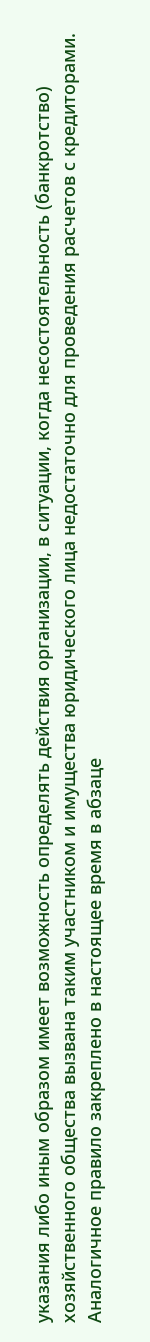указания либо иным образом имеет возможность определять действия организации, в ситуации, когда несостоятельность (банкротство) хозяйственного общества вызвана таким участником и имущества юридического лица недостаточно для проведения расчетов с кредиторами. Аналогичное правило закреплено в настоящее время в абзаце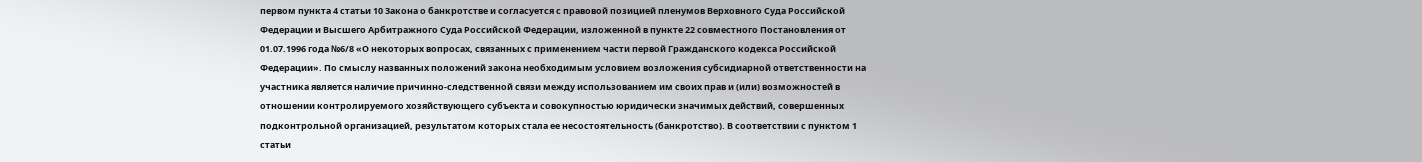первом пункта 4 статьи 10 Закона о банкротстве и согласуется с правовой позицией пленумов Верховного Суда Российской Федерации и Высшего Арбитражного Суда Российской Федерации, изложенной в пункте 22 совместного Постановления от 01.07.1996 года №6/8 «О некоторых вопросах, связанных с применением части первой Гражданского кодекса Российской Федерации». По смыслу названных положений закона необходимым условием возложения субсидиарной ответственности на участника является наличие причинно-следственной связи между использованием им своих прав и (или) возможностей в отношении контролируемого хозяйствующего субъекта и совокупностью юридически значимых действий, совершенных подконтрольной организацией, результатом которых стала ее несостоятельность (банкротство). В соответствии с пунктом 1 статьи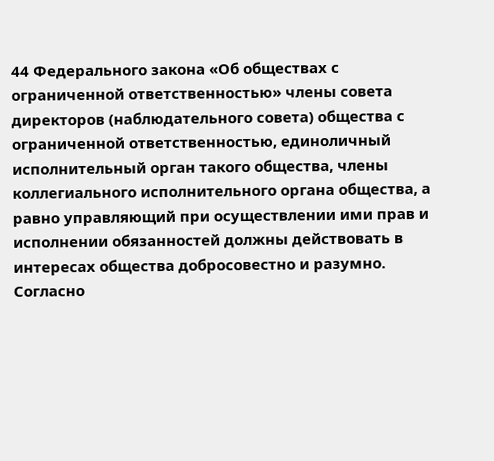44 Федерального закона «Об обществах с ограниченной ответственностью» члены совета директоров (наблюдательного совета) общества с ограниченной ответственностью, единоличный исполнительный орган такого общества, члены коллегиального исполнительного органа общества, а равно управляющий при осуществлении ими прав и исполнении обязанностей должны действовать в интересах общества добросовестно и разумно. Согласно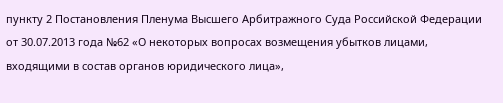пункту 2 Постановления Пленума Высшего Арбитражного Суда Российской Федерации от 30.07.2013 года №62 «О некоторых вопросах возмещения убытков лицами, входящими в состав органов юридического лица»,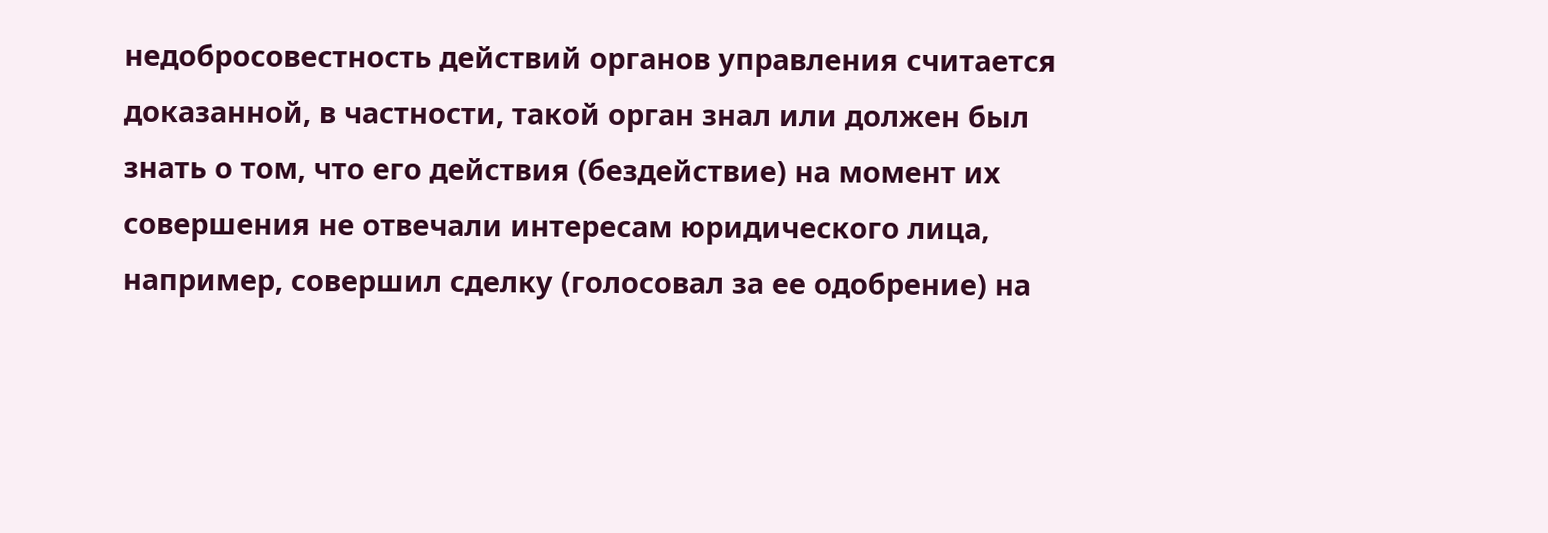недобросовестность действий органов управления считается доказанной, в частности, такой орган знал или должен был знать о том, что его действия (бездействие) на момент их совершения не отвечали интересам юридического лица, например, совершил сделку (голосовал за ее одобрение) на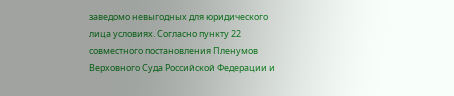заведомо невыгодных для юридического лица условиях. Согласно пункту 22 совместного постановления Пленумов Верховного Суда Российской Федерации и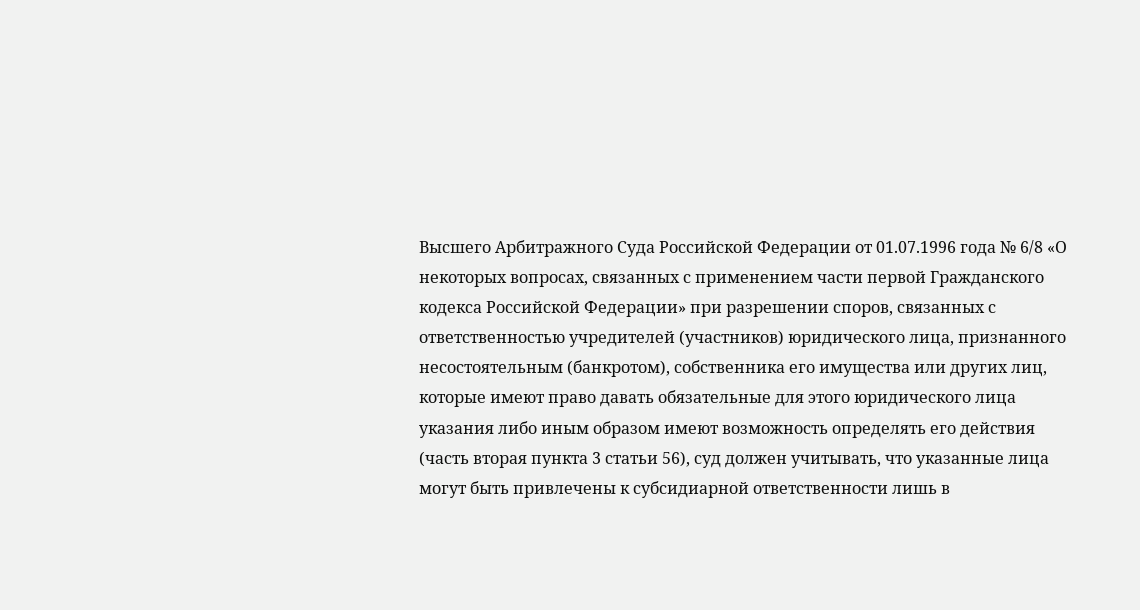Высшего Арбитражного Суда Российской Федерации от 01.07.1996 года № 6/8 «О некоторых вопросах, связанных с применением части первой Гражданского кодекса Российской Федерации» при разрешении споров, связанных с ответственностью учредителей (участников) юридического лица, признанного несостоятельным (банкротом), собственника его имущества или других лиц, которые имеют право давать обязательные для этого юридического лица указания либо иным образом имеют возможность определять его действия (часть вторая пункта 3 статьи 56), суд должен учитывать, что указанные лица могут быть привлечены к субсидиарной ответственности лишь в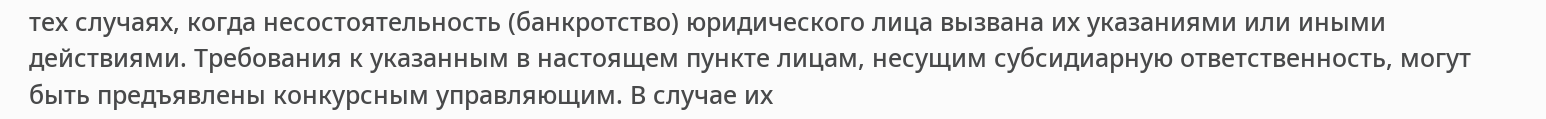тех случаях, когда несостоятельность (банкротство) юридического лица вызвана их указаниями или иными действиями. Требования к указанным в настоящем пункте лицам, несущим субсидиарную ответственность, могут быть предъявлены конкурсным управляющим. В случае их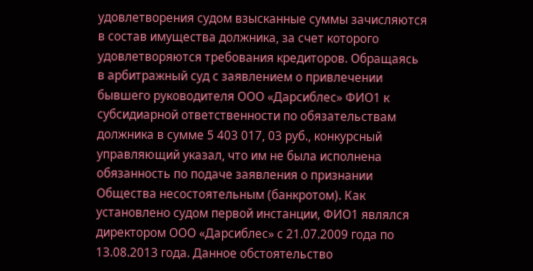удовлетворения судом взысканные суммы зачисляются в состав имущества должника, за счет которого удовлетворяются требования кредиторов. Обращаясь в арбитражный суд с заявлением о привлечении бывшего руководителя ООО «Дарсиблес» ФИО1 к субсидиарной ответственности по обязательствам должника в сумме 5 403 017, 03 руб., конкурсный управляющий указал, что им не была исполнена обязанность по подаче заявления о признании Общества несостоятельным (банкротом). Как установлено судом первой инстанции, ФИО1 являлся директором ООО «Дарсиблес» с 21.07.2009 года по 13.08.2013 года. Данное обстоятельство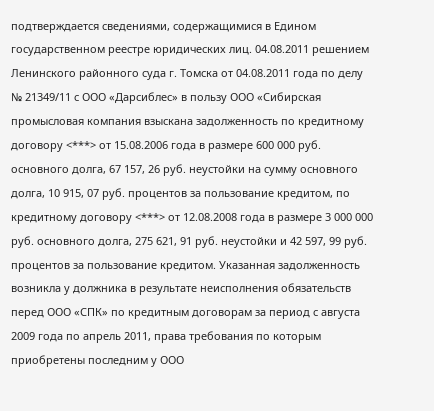подтверждается сведениями, содержащимися в Едином государственном реестре юридических лиц. 04.08.2011 решением Ленинского районного суда г. Томска от 04.08.2011 года по делу № 21349/11 с ООО «Дарсиблес» в пользу ООО «Сибирская промысловая компания взыскана задолженность по кредитному договору <***> от 15.08.2006 года в размере 600 000 руб. основного долга, 67 157, 26 руб. неустойки на сумму основного долга, 10 915, 07 руб. процентов за пользование кредитом, по кредитному договору <***> от 12.08.2008 года в размере 3 000 000 руб. основного долга, 275 621, 91 руб. неустойки и 42 597, 99 руб. процентов за пользование кредитом. Указанная задолженность возникла у должника в результате неисполнения обязательств перед ООО «СПК» по кредитным договорам за период с августа 2009 года по апрель 2011, права требования по которым приобретены последним у ООО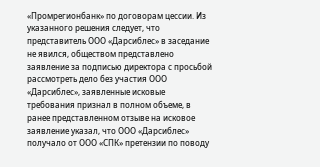«Промрегионбанк» по договорам цессии. Из указанного решения следует, что представитель ООО «Дарсиблес» в заседание не явился, обществом представлено заявление за подписью директора с просьбой рассмотреть дело без участия ООО «Дарсиблес», заявленные исковые требования признал в полном объеме, в ранее представленном отзыве на исковое заявление указал, что ООО «Дарсиблес» получало от ООО «СПК» претензии по поводу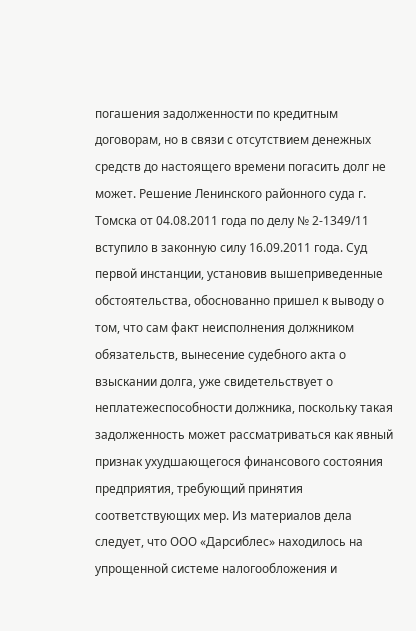погашения задолженности по кредитным договорам, но в связи с отсутствием денежных средств до настоящего времени погасить долг не может. Решение Ленинского районного суда г. Томска от 04.08.2011 года по делу № 2-1349/11 вступило в законную силу 16.09.2011 года. Суд первой инстанции, установив вышеприведенные обстоятельства, обоснованно пришел к выводу о том, что сам факт неисполнения должником обязательств, вынесение судебного акта о взыскании долга, уже свидетельствует о неплатежеспособности должника, поскольку такая задолженность может рассматриваться как явный признак ухудшающегося финансового состояния предприятия, требующий принятия соответствующих мер. Из материалов дела следует, что ООО «Дарсиблес» находилось на упрощенной системе налогообложения и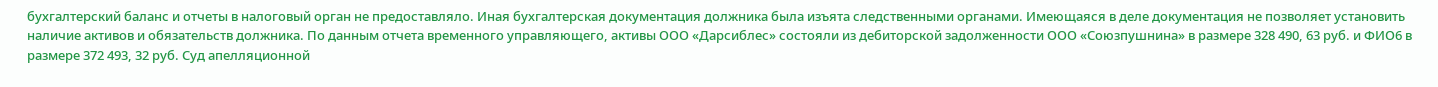бухгалтерский баланс и отчеты в налоговый орган не предоставляло. Иная бухгалтерская документация должника была изъята следственными органами. Имеющаяся в деле документация не позволяет установить наличие активов и обязательств должника. По данным отчета временного управляющего, активы ООО «Дарсиблес» состояли из дебиторской задолженности ООО «Союзпушнина» в размере 328 490, 63 руб. и ФИО6 в размере 372 493, 32 руб. Суд апелляционной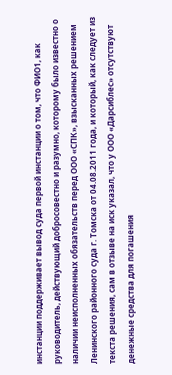инстанции поддерживает вывод суда первой инстанции о том, что ФИО1, как руководитель, действующий добросовестно и разумно, которому было известно о наличии неисполненных обязательств перед ООО «СПК», взысканных решением Ленинского районного суда г. Томска от 04.08.2011 года, и который, как следует из текста решения, сам в отзыве на иск указал, что у ООО «Дарсиблес» отсутствуют денежные средства для погашения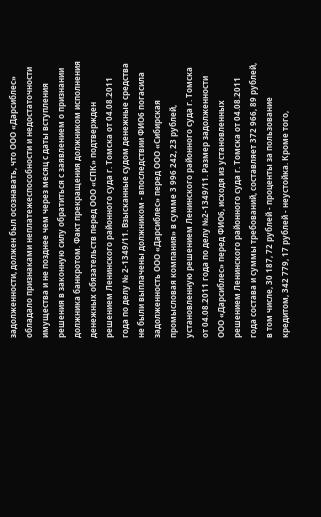задолженности, должен был осознавать, что ООО «Дарсиблес» обладало признаками неплатежеспособности и недостаточности имущества и не позднее чем через месяц с даты вступления решения в законную силу обратиться с заявлением о признании должника банкротом. Факт прекращения должником исполнения денежных обязательств перед ООО «СПК» подтвержден решением Ленинского районного суда г. Томска от 04.08.2011 года по делу № 2-1349/11. Взысканные судом денежные средства не были выплачены должником - впоследствии ФИО6 погасила задолженность ООО «Дарсиблес» перед ООО «Сибирская промысловая компания» в сумме 3 996 242, 23 рублей, установленную решением Ленинского районного суда г. Томска от 04.08.2011 года по делу №2-1349/11. Размер задолженности ООО «Дарсиблес» перед ФИО6, исходя из установленных решением Ленинского районного суда г. Томска от 04.08.2011 года состава и суммы требований, составляет 372 966, 89 рублей, в том числе, 30 187, 72 рублей - проценты за пользование кредитом, 342 779, 17 рублей - неустойка. Кроме того,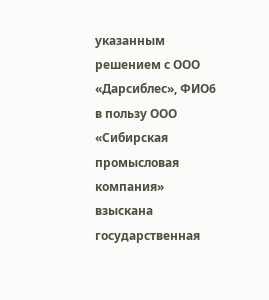указанным решением с ООО «Дарсиблес», ФИО6 в пользу ООО «Сибирская промысловая компания» взыскана государственная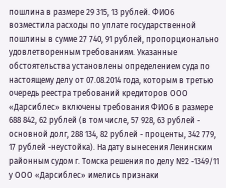пошлина в размере 29 315, 13 рублей. ФИО6 возместила расходы по уплате государственной пошлины в сумме 27 740, 91 рублей, пропорционально удовлетворенным требованиям. Указанные обстоятельства установлены определением суда по настоящему делу от 07.08.2014 года, которым в третью очередь реестра требований кредиторов ООО «Дарсиблес» включены требования ФИО6 в размере 688 842, 62 рублей (в том числе, 57 928, 63 рублей - основной долг, 288 134, 82 рублей - проценты, 342 779, 17 рублей -неустойка). На дату вынесения Ленинским районным судом г. Томска решения по делу №2 -1349/11 у ООО «Дарсиблес» имелись признаки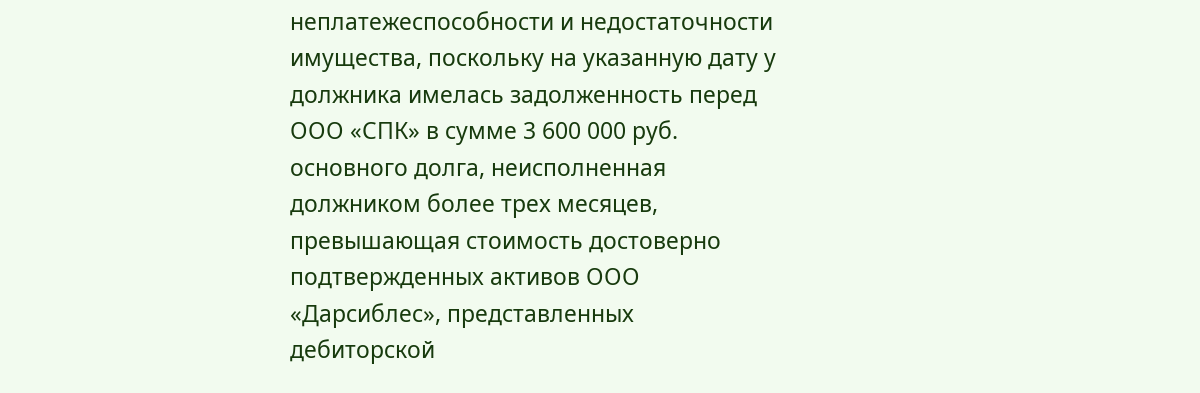неплатежеспособности и недостаточности имущества, поскольку на указанную дату у должника имелась задолженность перед ООО «СПК» в сумме 3 600 000 руб. основного долга, неисполненная должником более трех месяцев, превышающая стоимость достоверно подтвержденных активов ООО «Дарсиблес», представленных дебиторской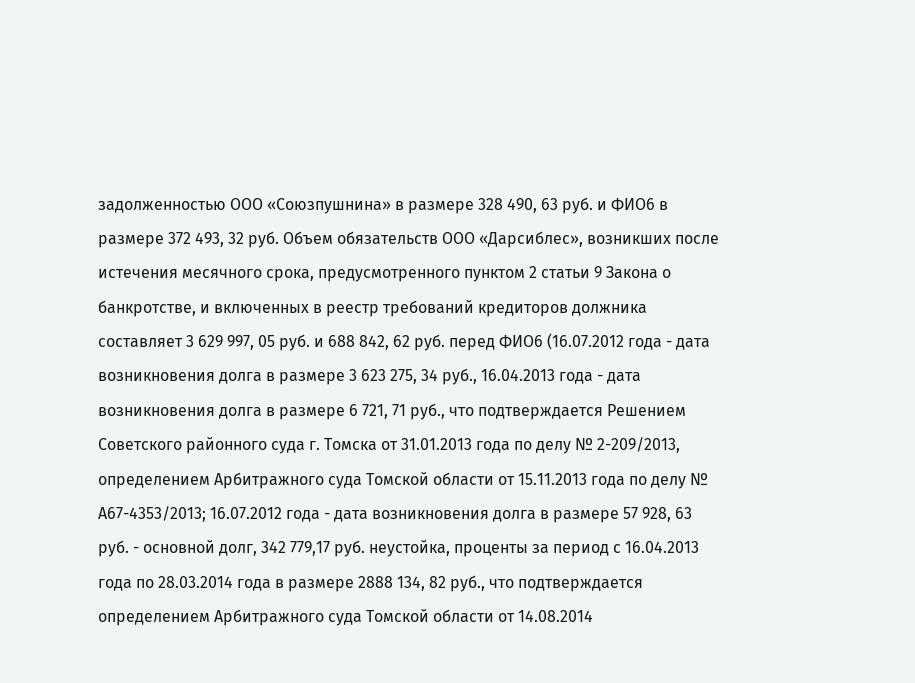задолженностью ООО «Союзпушнина» в размере 328 490, 63 руб. и ФИО6 в размере 372 493, 32 руб. Объем обязательств ООО «Дарсиблес», возникших после истечения месячного срока, предусмотренного пунктом 2 статьи 9 Закона о банкротстве, и включенных в реестр требований кредиторов должника составляет 3 629 997, 05 руб. и 688 842, 62 руб. перед ФИО6 (16.07.2012 года - дата возникновения долга в размере 3 623 275, 34 руб., 16.04.2013 года - дата возникновения долга в размере 6 721, 71 руб., что подтверждается Решением Советского районного суда г. Томска от 31.01.2013 года по делу № 2-209/2013, определением Арбитражного суда Томской области от 15.11.2013 года по делу № А67-4353/2013; 16.07.2012 года - дата возникновения долга в размере 57 928, 63 руб. - основной долг, 342 779,17 руб. неустойка, проценты за период с 16.04.2013 года по 28.03.2014 года в размере 2888 134, 82 руб., что подтверждается определением Арбитражного суда Томской области от 14.08.2014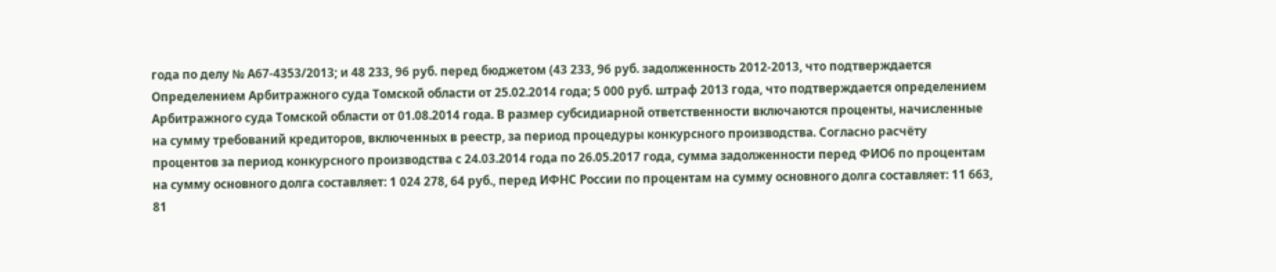года по делу № А67-4353/2013; и 48 233, 96 руб. перед бюджетом (43 233, 96 руб. задолженность 2012-2013, что подтверждается Определением Арбитражного суда Томской области от 25.02.2014 года; 5 000 руб. штраф 2013 года, что подтверждается определением Арбитражного суда Томской области от 01.08.2014 года. В размер субсидиарной ответственности включаются проценты, начисленные на сумму требований кредиторов, включенных в реестр, за период процедуры конкурсного производства. Согласно расчёту процентов за период конкурсного производства с 24.03.2014 года по 26.05.2017 года, сумма задолженности перед ФИО6 по процентам на сумму основного долга составляет: 1 024 278, 64 руб., перед ИФНС России по процентам на сумму основного долга составляет: 11 663, 81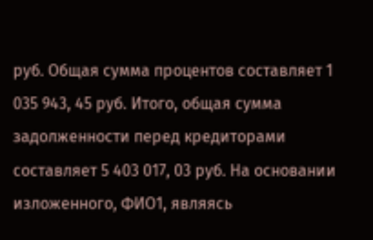руб. Общая сумма процентов составляет 1 035 943, 45 руб. Итого, общая сумма задолженности перед кредиторами составляет 5 403 017, 03 руб. На основании изложенного, ФИО1, являясь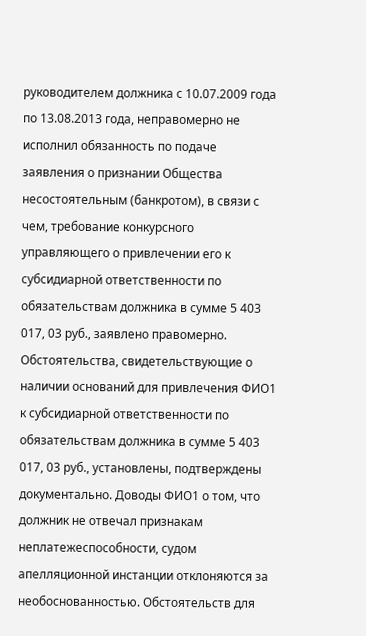руководителем должника с 10.07.2009 года по 13.08.2013 года, неправомерно не исполнил обязанность по подаче заявления о признании Общества несостоятельным (банкротом), в связи с чем, требование конкурсного управляющего о привлечении его к субсидиарной ответственности по обязательствам должника в сумме 5 403 017, 03 руб., заявлено правомерно. Обстоятельства, свидетельствующие о наличии оснований для привлечения ФИО1 к субсидиарной ответственности по обязательствам должника в сумме 5 403 017, 03 руб., установлены, подтверждены документально. Доводы ФИО1 о том, что должник не отвечал признакам неплатежеспособности, судом апелляционной инстанции отклоняются за необоснованностью. Обстоятельств для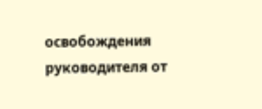освобождения руководителя от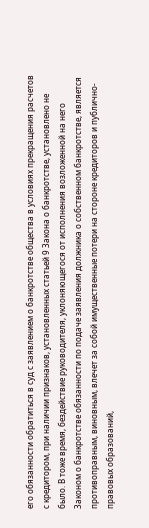его обязанности обратиться в суд с заявлением о банкротстве общества в условиях прекращения расчетов с кредитором, при наличии признаков, установленных статьей 9 Закона о банкротстве, установлено не было. В тоже время, бездействие руководителя, уклоняющегося от исполнения возложенной на него Законом о банкротстве обязанности по подаче заявления должника о собственном банкротстве, является противоправным, виновным, влечет за собой имущественные потери на стороне кредиторов и публично-правовых образований,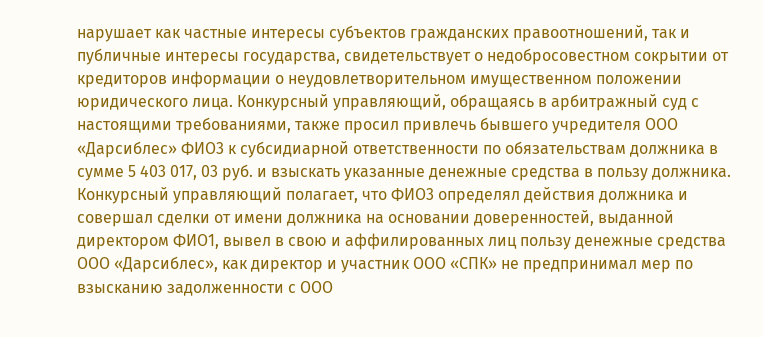нарушает как частные интересы субъектов гражданских правоотношений, так и публичные интересы государства, свидетельствует о недобросовестном сокрытии от кредиторов информации о неудовлетворительном имущественном положении юридического лица. Конкурсный управляющий, обращаясь в арбитражный суд с настоящими требованиями, также просил привлечь бывшего учредителя ООО «Дарсиблес» ФИО3 к субсидиарной ответственности по обязательствам должника в сумме 5 403 017, 03 руб. и взыскать указанные денежные средства в пользу должника. Конкурсный управляющий полагает, что ФИО3 определял действия должника и совершал сделки от имени должника на основании доверенностей, выданной директором ФИО1, вывел в свою и аффилированных лиц пользу денежные средства ООО «Дарсиблес», как директор и участник ООО «СПК» не предпринимал мер по взысканию задолженности с ООО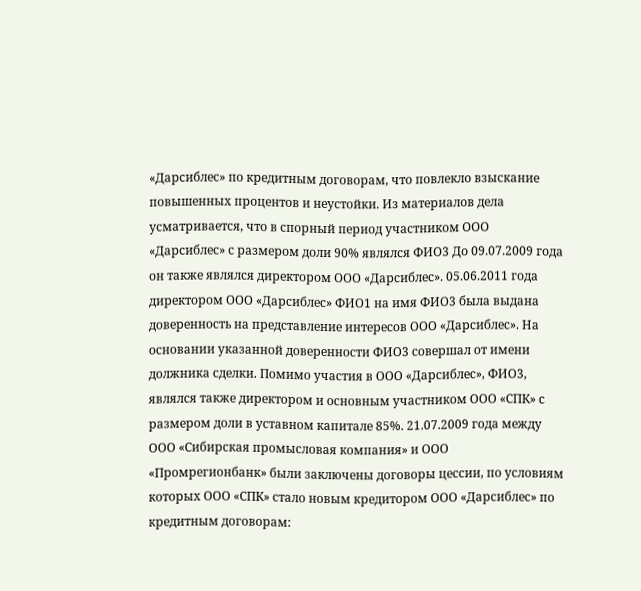«Дарсиблес» по кредитным договорам, что повлекло взыскание повышенных процентов и неустойки. Из материалов дела усматривается, что в спорный период участником ООО «Дарсиблес» с размером доли 90% являлся ФИО3 До 09.07.2009 года он также являлся директором ООО «Дарсиблес». 05.06.2011 года директором ООО «Дарсиблес» ФИО1 на имя ФИО3 была выдана доверенность на представление интересов ООО «Дарсиблес». На основании указанной доверенности ФИО3 совершал от имени должника сделки. Помимо участия в ООО «Дарсиблес», ФИО3, являлся также директором и основным участником ООО «СПК» с размером доли в уставном капитале 85%. 21.07.2009 года между ООО «Сибирская промысловая компания» и ООО «Промрегионбанк» были заключены договоры цессии, по условиям которых ООО «СПК» стало новым кредитором ООО «Дарсиблес» по кредитным договорам: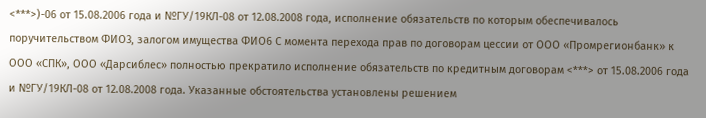<***>)-06 от 15.08.2006 года и №ГУ/19КЛ-08 от 12.08.2008 года, исполнение обязательств по которым обеспечивалось поручительством ФИО3, залогом имущества ФИО6 С момента перехода прав по договорам цессии от ООО «Промрегионбанк» к ООО «СПК», ООО «Дарсиблес» полностью прекратило исполнение обязательств по кредитным договорам <***> от 15.08.2006 года и №ГУ/19КЛ-08 от 12.08.2008 года. Указанные обстоятельства установлены решением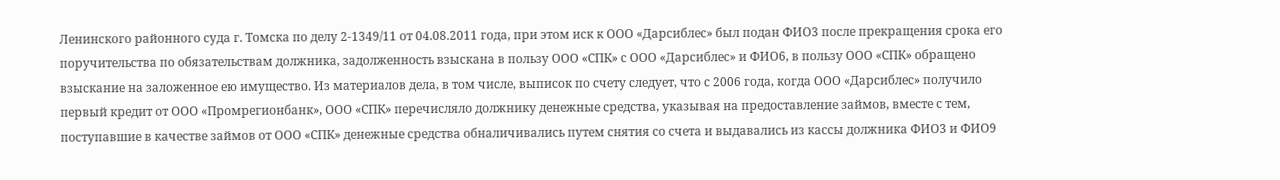Ленинского районного суда г. Томска по делу 2-1349/11 от 04.08.2011 года, при этом иск к ООО «Дарсиблес» был подан ФИО3 после прекращения срока его поручительства по обязательствам должника, задолженность взыскана в пользу ООО «СПК» с ООО «Дарсиблес» и ФИО6, в пользу ООО «СПК» обращено взыскание на заложенное ею имущество. Из материалов дела, в том числе, выписок по счету следует, что с 2006 года, когда ООО «Дарсиблес» получило первый кредит от ООО «Промрегионбанк», ООО «СПК» перечисляло должнику денежные средства, указывая на предоставление займов, вместе с тем, поступавшие в качестве займов от ООО «СПК» денежные средства обналичивались путем снятия со счета и выдавались из кассы должника ФИО3 и ФИО9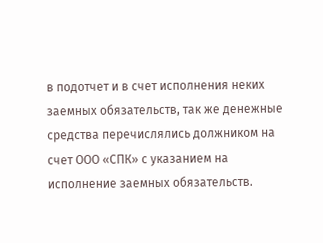в подотчет и в счет исполнения неких заемных обязательств, так же денежные средства перечислялись должником на счет ООО «СПК» с указанием на исполнение заемных обязательств.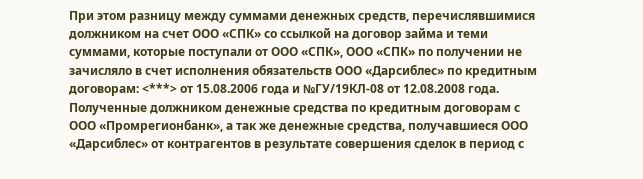При этом разницу между суммами денежных средств, перечислявшимися должником на счет ООО «СПК» со ссылкой на договор займа и теми суммами, которые поступали от ООО «СПК», ООО «СПК» по получении не зачисляло в счет исполнения обязательств ООО «Дарсиблес» по кредитным договорам: <***> от 15.08.2006 года и №ГУ/19КЛ-08 от 12.08.2008 года. Полученные должником денежные средства по кредитным договорам с ООО «Промрегионбанк», а так же денежные средства, получавшиеся ООО «Дарсиблес» от контрагентов в результате совершения сделок в период с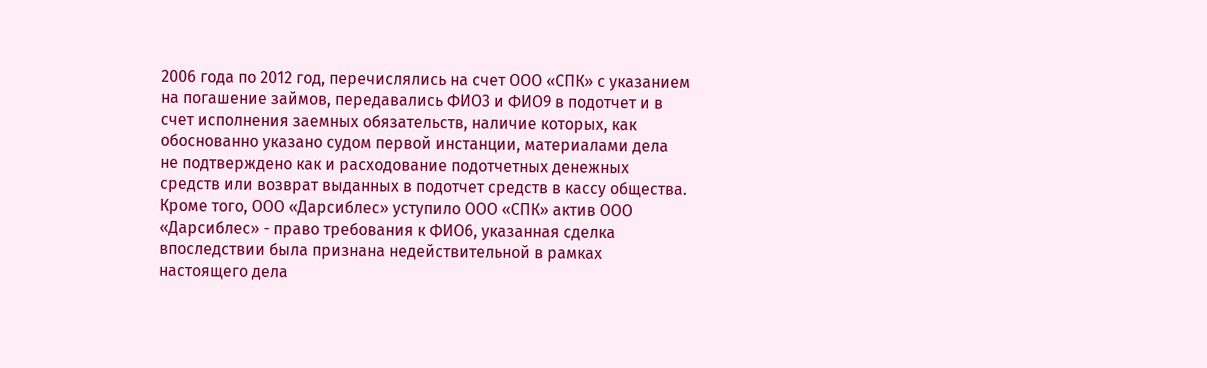2006 года по 2012 год, перечислялись на счет ООО «СПК» с указанием на погашение займов, передавались ФИО3 и ФИО9 в подотчет и в счет исполнения заемных обязательств, наличие которых, как обоснованно указано судом первой инстанции, материалами дела не подтверждено как и расходование подотчетных денежных средств или возврат выданных в подотчет средств в кассу общества. Кроме того, ООО «Дарсиблес» уступило ООО «СПК» актив ООО «Дарсиблес» - право требования к ФИО6, указанная сделка впоследствии была признана недействительной в рамках настоящего дела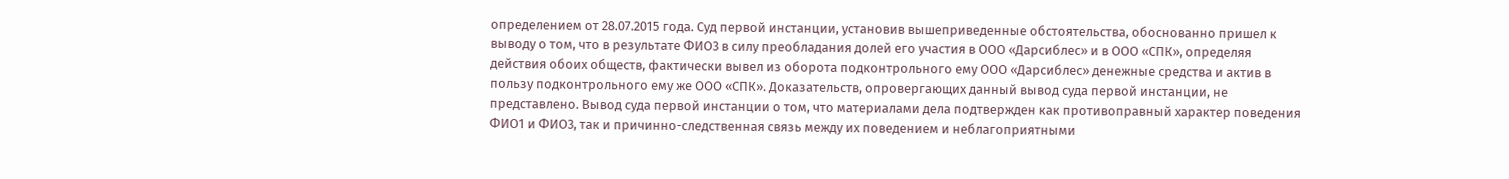определением от 28.07.2015 года. Суд первой инстанции, установив вышеприведенные обстоятельства, обоснованно пришел к выводу о том, что в результате ФИО3 в силу преобладания долей его участия в ООО «Дарсиблес» и в ООО «СПК», определяя действия обоих обществ, фактически вывел из оборота подконтрольного ему ООО «Дарсиблес» денежные средства и актив в пользу подконтрольного ему же ООО «СПК». Доказательств, опровергающих данный вывод суда первой инстанции, не представлено. Вывод суда первой инстанции о том, что материалами дела подтвержден как противоправный характер поведения ФИО1 и ФИО3, так и причинно-следственная связь между их поведением и неблагоприятными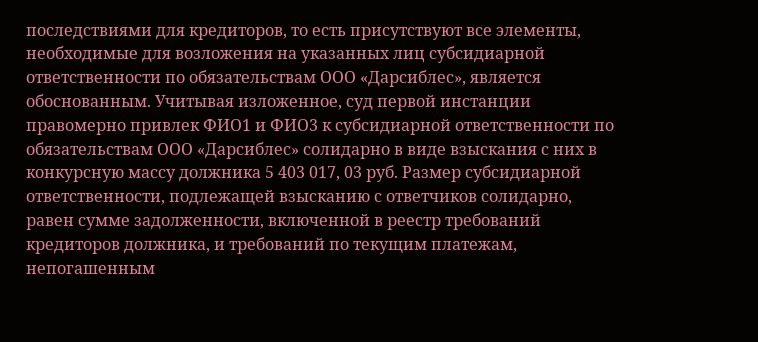последствиями для кредиторов, то есть присутствуют все элементы, необходимые для возложения на указанных лиц субсидиарной ответственности по обязательствам ООО «Дарсиблес», является обоснованным. Учитывая изложенное, суд первой инстанции правомерно привлек ФИО1 и ФИО3 к субсидиарной ответственности по обязательствам ООО «Дарсиблес» солидарно в виде взыскания с них в конкурсную массу должника 5 403 017, 03 руб. Размер субсидиарной ответственности, подлежащей взысканию с ответчиков солидарно, равен сумме задолженности, включенной в реестр требований кредиторов должника, и требований по текущим платежам, непогашенным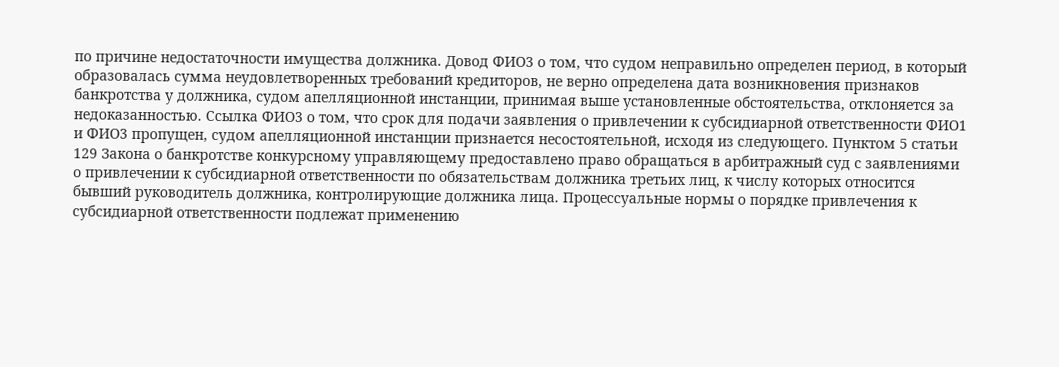по причине недостаточности имущества должника. Довод ФИО3 о том, что судом неправильно определен период, в который образовалась сумма неудовлетворенных требований кредиторов, не верно определена дата возникновения признаков банкротства у должника, судом апелляционной инстанции, принимая выше установленные обстоятельства, отклоняется за недоказанностью. Ссылка ФИО3 о том, что срок для подачи заявления о привлечении к субсидиарной ответственности ФИО1 и ФИО3 пропущен, судом апелляционной инстанции признается несостоятельной, исходя из следующего. Пунктом 5 статьи 129 Закона о банкротстве конкурсному управляющему предоставлено право обращаться в арбитражный суд с заявлениями о привлечении к субсидиарной ответственности по обязательствам должника третьих лиц, к числу которых относится бывший руководитель должника, контролирующие должника лица. Процессуальные нормы о порядке привлечения к субсидиарной ответственности подлежат применению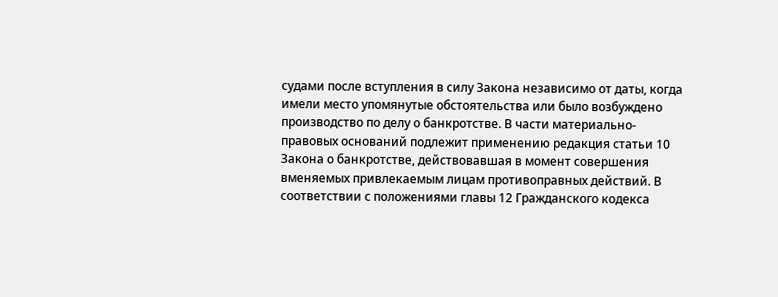судами после вступления в силу Закона независимо от даты, когда имели место упомянутые обстоятельства или было возбуждено производство по делу о банкротстве. В части материально-правовых оснований подлежит применению редакция статьи 10 Закона о банкротстве, действовавшая в момент совершения вменяемых привлекаемым лицам противоправных действий. В соответствии с положениями главы 12 Гражданского кодекса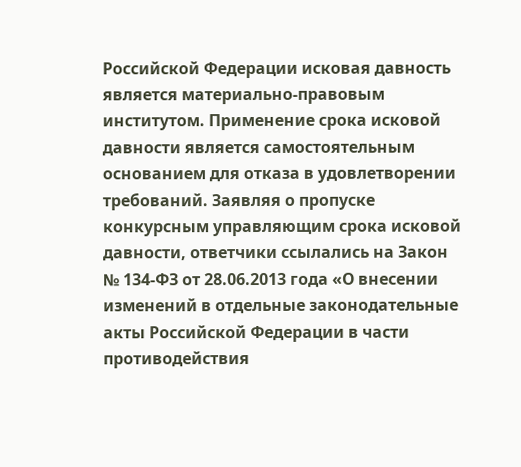Российской Федерации исковая давность является материально-правовым институтом. Применение срока исковой давности является самостоятельным основанием для отказа в удовлетворении требований. Заявляя о пропуске конкурсным управляющим срока исковой давности, ответчики ссылались на Закон № 134-ФЗ от 28.06.2013 года «О внесении изменений в отдельные законодательные акты Российской Федерации в части противодействия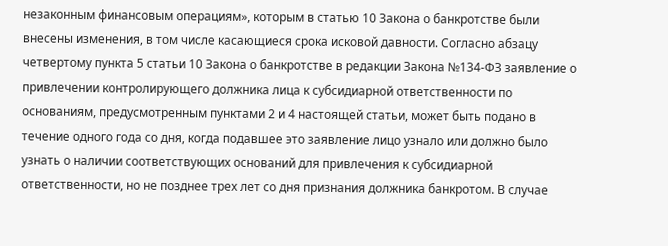незаконным финансовым операциям», которым в статью 10 Закона о банкротстве были внесены изменения, в том числе касающиеся срока исковой давности. Согласно абзацу четвертому пункта 5 статьи 10 Закона о банкротстве в редакции Закона №134-ФЗ заявление о привлечении контролирующего должника лица к субсидиарной ответственности по основаниям, предусмотренным пунктами 2 и 4 настоящей статьи, может быть подано в течение одного года со дня, когда подавшее это заявление лицо узнало или должно было узнать о наличии соответствующих оснований для привлечения к субсидиарной ответственности, но не позднее трех лет со дня признания должника банкротом. В случае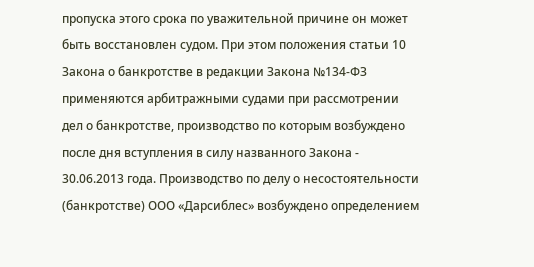пропуска этого срока по уважительной причине он может быть восстановлен судом. При этом положения статьи 10 Закона о банкротстве в редакции Закона №134-ФЗ применяются арбитражными судами при рассмотрении дел о банкротстве, производство по которым возбуждено после дня вступления в силу названного Закона - 30.06.2013 года. Производство по делу о несостоятельности (банкротстве) ООО «Дарсиблес» возбуждено определением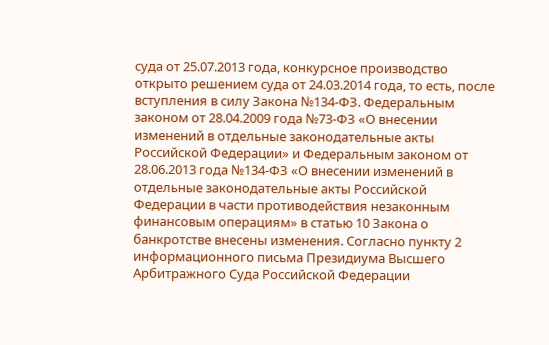суда от 25.07.2013 года, конкурсное производство открыто решением суда от 24.03.2014 года, то есть, после вступления в силу Закона №134-ФЗ. Федеральным законом от 28.04.2009 года №73-ФЗ «О внесении изменений в отдельные законодательные акты Российской Федерации» и Федеральным законом от 28.06.2013 года №134-ФЗ «О внесении изменений в отдельные законодательные акты Российской Федерации в части противодействия незаконным финансовым операциям» в статью 10 Закона о банкротстве внесены изменения. Согласно пункту 2 информационного письма Президиума Высшего Арбитражного Суда Российской Федерации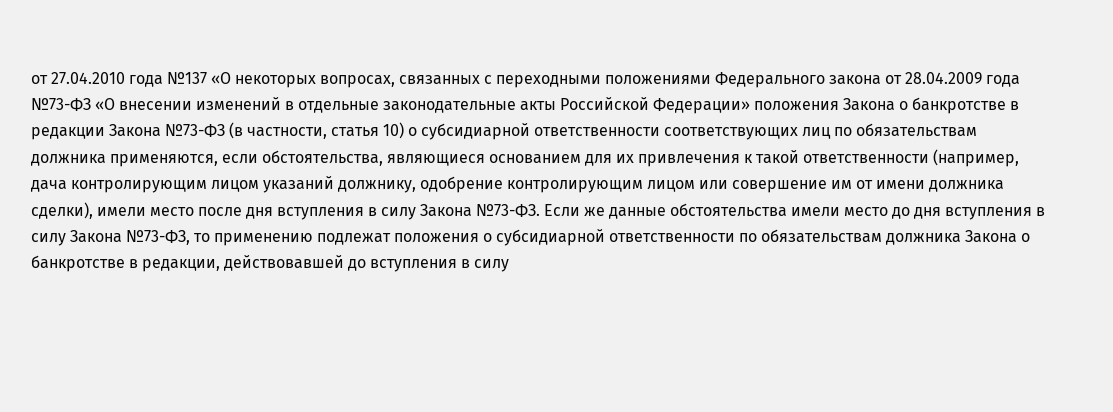от 27.04.2010 года №137 «О некоторых вопросах, связанных с переходными положениями Федерального закона от 28.04.2009 года №73-ФЗ «О внесении изменений в отдельные законодательные акты Российской Федерации» положения Закона о банкротстве в редакции Закона №73-ФЗ (в частности, статья 10) о субсидиарной ответственности соответствующих лиц по обязательствам должника применяются, если обстоятельства, являющиеся основанием для их привлечения к такой ответственности (например, дача контролирующим лицом указаний должнику, одобрение контролирующим лицом или совершение им от имени должника сделки), имели место после дня вступления в силу Закона №73-ФЗ. Если же данные обстоятельства имели место до дня вступления в силу Закона №73-ФЗ, то применению подлежат положения о субсидиарной ответственности по обязательствам должника Закона о банкротстве в редакции, действовавшей до вступления в силу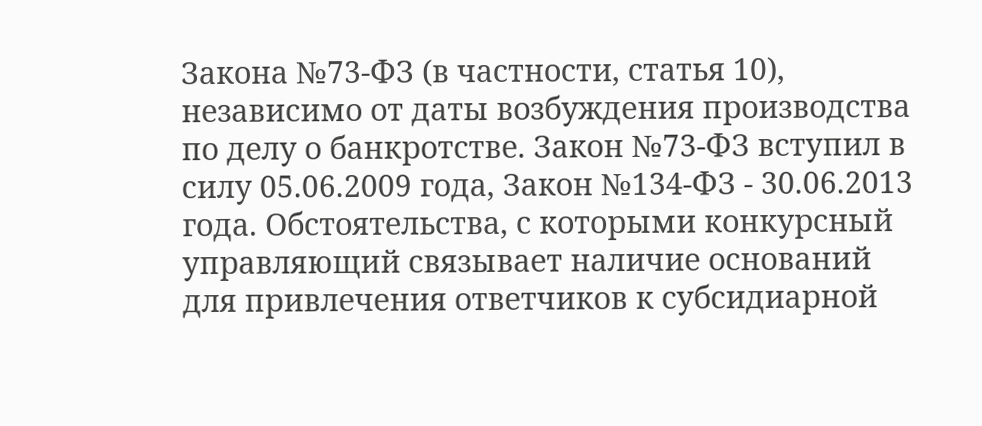Закона №73-ФЗ (в частности, статья 10), независимо от даты возбуждения производства по делу о банкротстве. Закон №73-ФЗ вступил в силу 05.06.2009 года, Закон №134-ФЗ - 30.06.2013 года. Обстоятельства, с которыми конкурсный управляющий связывает наличие оснований для привлечения ответчиков к субсидиарной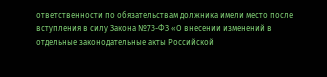ответственности по обязательствам должника имели место после вступления в силу Закона №73-ФЗ «О внесении изменений в отдельные законодательные акты Российской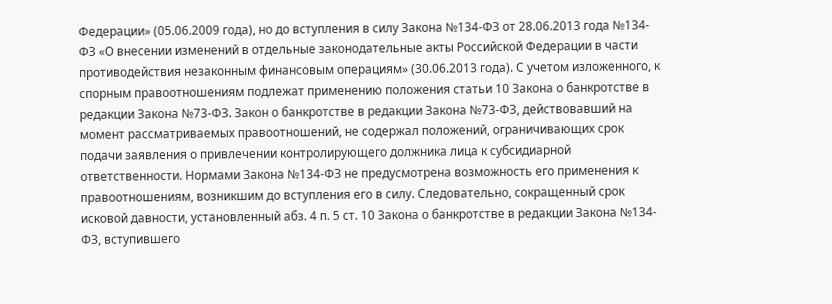Федерации» (05.06.2009 года), но до вступления в силу Закона №134-ФЗ от 28.06.2013 года №134-ФЗ «О внесении изменений в отдельные законодательные акты Российской Федерации в части противодействия незаконным финансовым операциям» (30.06.2013 года). С учетом изложенного, к спорным правоотношениям подлежат применению положения статьи 10 Закона о банкротстве в редакции Закона №73-ФЗ. Закон о банкротстве в редакции Закона №73-ФЗ, действовавший на момент рассматриваемых правоотношений, не содержал положений, ограничивающих срок подачи заявления о привлечении контролирующего должника лица к субсидиарной ответственности. Нормами Закона №134-ФЗ не предусмотрена возможность его применения к правоотношениям, возникшим до вступления его в силу. Следовательно, сокращенный срок исковой давности, установленный абз. 4 п. 5 ст. 10 Закона о банкротстве в редакции Закона №134-ФЗ, вступившего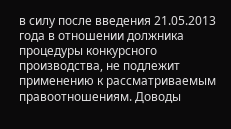в силу после введения 21.05.2013 года в отношении должника процедуры конкурсного производства, не подлежит применению к рассматриваемым правоотношениям. Доводы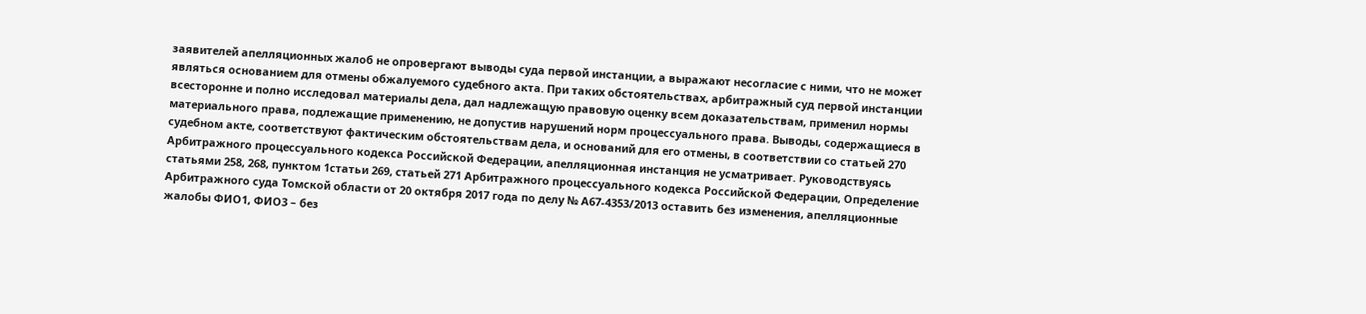заявителей апелляционных жалоб не опровергают выводы суда первой инстанции, а выражают несогласие с ними, что не может являться основанием для отмены обжалуемого судебного акта. При таких обстоятельствах, арбитражный суд первой инстанции всесторонне и полно исследовал материалы дела, дал надлежащую правовую оценку всем доказательствам, применил нормы материального права, подлежащие применению, не допустив нарушений норм процессуального права. Выводы, содержащиеся в судебном акте, соответствуют фактическим обстоятельствам дела, и оснований для его отмены, в соответствии со статьей 270 Арбитражного процессуального кодекса Российской Федерации, апелляционная инстанция не усматривает. Руководствуясь статьями 258, 268, пунктом 1статьи 269, статьей 271 Арбитражного процессуального кодекса Российской Федерации, Определение Арбитражного суда Томской области от 20 октября 2017 года по делу № А67-4353/2013 оставить без изменения, апелляционные жалобы ФИО1, ФИО3 – без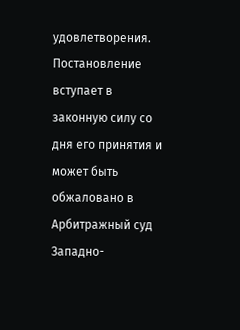удовлетворения. Постановление вступает в законную силу со дня его принятия и может быть обжаловано в Арбитражный суд Западно-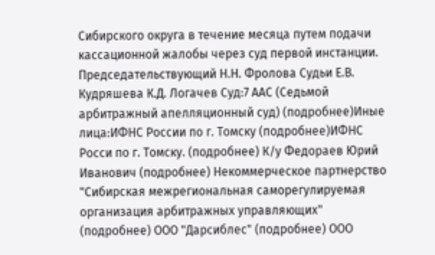Сибирского округа в течение месяца путем подачи кассационной жалобы через суд первой инстанции. Председательствующий Н.Н. Фролова Судьи Е.В. Кудряшева К.Д. Логачев Суд:7 ААС (Седьмой арбитражный апелляционный суд) (подробнее)Иные лица:ИФНС России по г. Томску (подробнее)ИФНС Росси по г. Томску. (подробнее) К/у Федораев Юрий Иванович (подробнее) Некоммерческое партнерство "Сибирская межрегиональная саморегулируемая организация арбитражных управляющих" (подробнее) ООО "Дарсиблес" (подробнее) ООО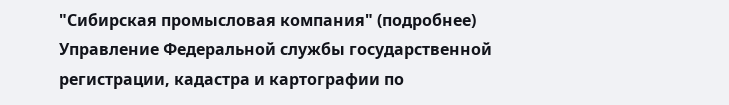"Сибирская промысловая компания" (подробнее) Управление Федеральной службы государственной регистрации, кадастра и картографии по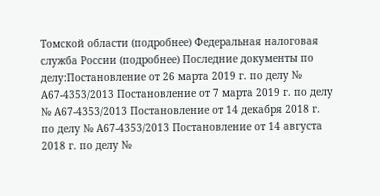Томской области (подробнее) Федеральная налоговая служба России (подробнее) Последние документы по делу:Постановление от 26 марта 2019 г. по делу № А67-4353/2013 Постановление от 7 марта 2019 г. по делу № А67-4353/2013 Постановление от 14 декабря 2018 г. по делу № А67-4353/2013 Постановление от 14 августа 2018 г. по делу №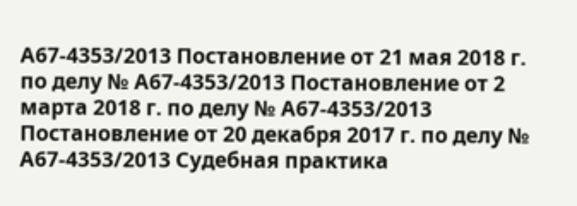А67-4353/2013 Постановление от 21 мая 2018 г. по делу № А67-4353/2013 Постановление от 2 марта 2018 г. по делу № А67-4353/2013 Постановление от 20 декабря 2017 г. по делу № А67-4353/2013 Судебная практика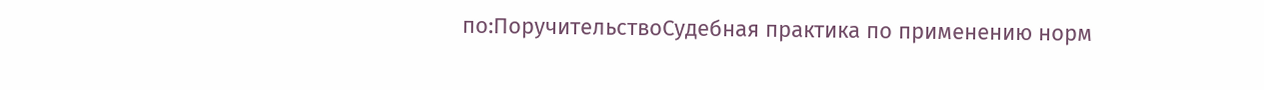по:ПоручительствоСудебная практика по применению норм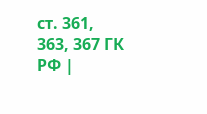ст. 361, 363, 367 ГК РФ |